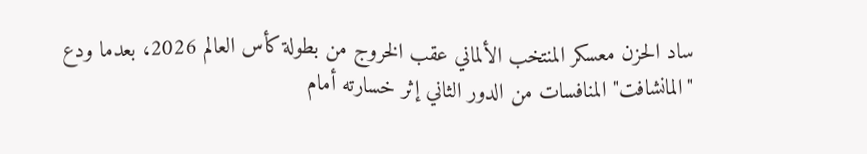ساد الحزن معسكر المنتخب الألماني عقب الخروج من بطولة كأس العالم 2026، بعدما ودع "المانشافت" المنافسات من الدور الثاني إثر خسارته أمام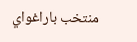منتخب باراغواي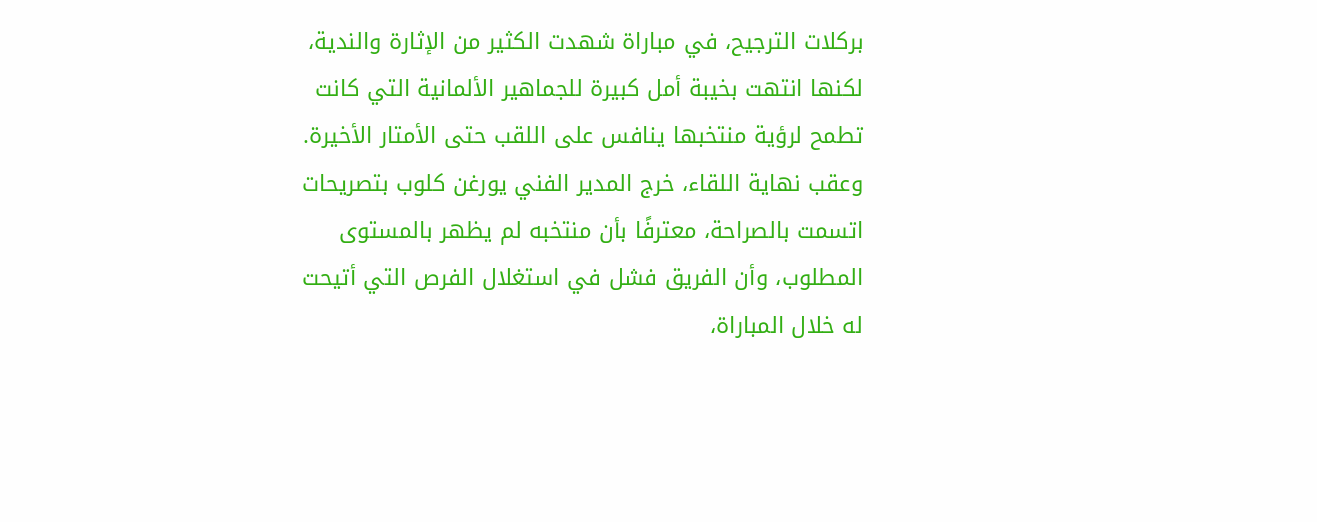بركلات الترجيح، في مباراة شهدت الكثير من الإثارة والندية، لكنها انتهت بخيبة أمل كبيرة للجماهير الألمانية التي كانت تطمح لرؤية منتخبها ينافس على اللقب حتى الأمتار الأخيرة.
وعقب نهاية اللقاء، خرج المدير الفني يورغن كلوب بتصريحات اتسمت بالصراحة، معترفًا بأن منتخبه لم يظهر بالمستوى المطلوب، وأن الفريق فشل في استغلال الفرص التي أتيحت له خلال المباراة،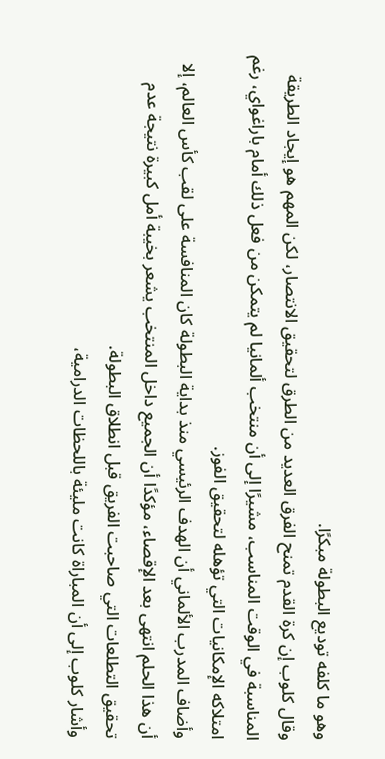وهو ما كلفه توديع البطولة مبكرًا.
وقال كلوب إن كرة القدم تمنح الفرق العديد من الطرق لتحقيق الانتصار، لكن المهم هو إيجاد الطريقة المناسبة في الوقت المناسب، مشيرًا إلى أن منتخب ألمانيا لم يتمكن من فعل ذلك أمام باراغواي، رغم امتلاكه الإمكانيات التي تؤهله لتحقيق الفوز.
وأضاف المدرب الألماني أن الهدف الرئيسي منذ بداية البطولة كان المنافسة على لقب كأس العالم، إلا أن هذا الحلم انتهى بعد الإقصاء، مؤكدًا أن الجميع داخل المنتخب يشعر بخيبة أمل كبيرة نتيجة عدم تحقيق التطلعات التي صاحبت الفريق قبل انطلاق البطولة.
وأشار كلوب إلى أن المباراة كانت مليئة باللحظات الدرامية،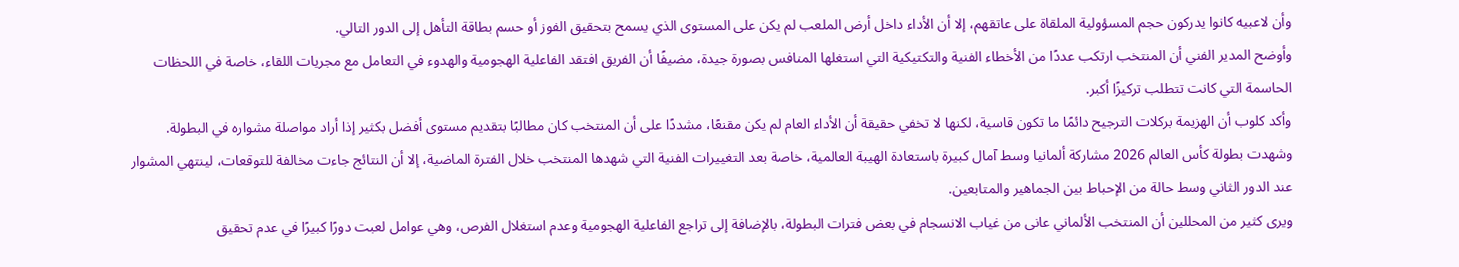وأن لاعبيه كانوا يدركون حجم المسؤولية الملقاة على عاتقهم، إلا أن الأداء داخل أرض الملعب لم يكن على المستوى الذي يسمح بتحقيق الفوز أو حسم بطاقة التأهل إلى الدور التالي.
وأوضح المدير الفني أن المنتخب ارتكب عددًا من الأخطاء الفنية والتكتيكية التي استغلها المنافس بصورة جيدة، مضيفًا أن الفريق افتقد الفاعلية الهجومية والهدوء في التعامل مع مجريات اللقاء، خاصة في اللحظات الحاسمة التي كانت تتطلب تركيزًا أكبر.
وأكد كلوب أن الهزيمة بركلات الترجيح دائمًا ما تكون قاسية، لكنها لا تخفي حقيقة أن الأداء العام لم يكن مقنعًا، مشددًا على أن المنتخب كان مطالبًا بتقديم مستوى أفضل بكثير إذا أراد مواصلة مشواره في البطولة.
وشهدت بطولة كأس العالم 2026 مشاركة ألمانيا وسط آمال كبيرة باستعادة الهيبة العالمية، خاصة بعد التغييرات الفنية التي شهدها المنتخب خلال الفترة الماضية، إلا أن النتائج جاءت مخالفة للتوقعات، لينتهي المشوار عند الدور الثاني وسط حالة من الإحباط بين الجماهير والمتابعين.
ويرى كثير من المحللين أن المنتخب الألماني عانى من غياب الانسجام في بعض فترات البطولة، بالإضافة إلى تراجع الفاعلية الهجومية وعدم استغلال الفرص، وهي عوامل لعبت دورًا كبيرًا في عدم تحقيق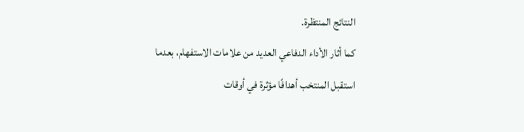النتائج المنتظرة.
كما أثار الأداء الدفاعي العديد من علامات الاستفهام، بعدما استقبل المنتخب أهدافًا مؤثرة في أوقات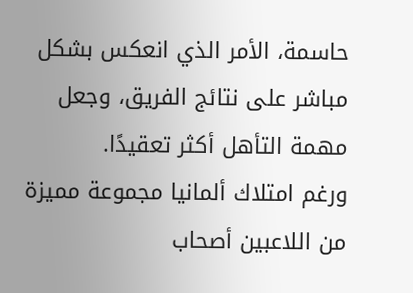حاسمة، الأمر الذي انعكس بشكل مباشر على نتائج الفريق، وجعل مهمة التأهل أكثر تعقيدًا.
ورغم امتلاك ألمانيا مجموعة مميزة من اللاعبين أصحاب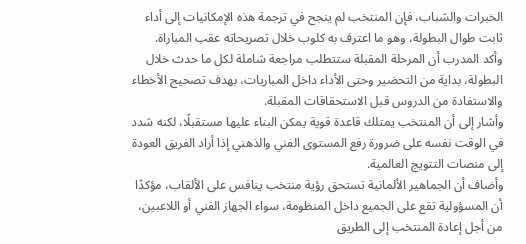الخبرات والشباب، فإن المنتخب لم ينجح في ترجمة هذه الإمكانيات إلى أداء ثابت طوال البطولة، وهو ما اعترف به كلوب خلال تصريحاته عقب المباراة.
وأكد المدرب أن المرحلة المقبلة ستتطلب مراجعة شاملة لكل ما حدث خلال البطولة، بداية من التحضير وحتى الأداء داخل المباريات، بهدف تصحيح الأخطاء والاستفادة من الدروس قبل الاستحقاقات المقبلة.
وأشار إلى أن المنتخب يمتلك قاعدة قوية يمكن البناء عليها مستقبلًا، لكنه شدد في الوقت نفسه على ضرورة رفع المستوى الفني والذهني إذا أراد الفريق العودة إلى منصات التتويج العالمية.
وأضاف أن الجماهير الألمانية تستحق رؤية منتخب ينافس على الألقاب، مؤكدًا أن المسؤولية تقع على الجميع داخل المنظومة، سواء الجهاز الفني أو اللاعبين، من أجل إعادة المنتخب إلى الطريق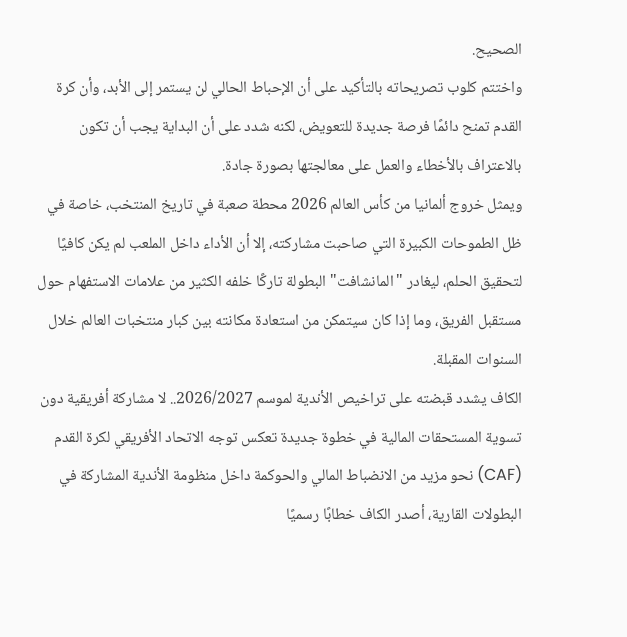الصحيح.
واختتم كلوب تصريحاته بالتأكيد على أن الإحباط الحالي لن يستمر إلى الأبد، وأن كرة القدم تمنح دائمًا فرصة جديدة للتعويض، لكنه شدد على أن البداية يجب أن تكون بالاعتراف بالأخطاء والعمل على معالجتها بصورة جادة.
ويمثل خروج ألمانيا من كأس العالم 2026 محطة صعبة في تاريخ المنتخب، خاصة في ظل الطموحات الكبيرة التي صاحبت مشاركته، إلا أن الأداء داخل الملعب لم يكن كافيًا لتحقيق الحلم، ليغادر "المانشافت" البطولة تاركًا خلفه الكثير من علامات الاستفهام حول مستقبل الفريق، وما إذا كان سيتمكن من استعادة مكانته بين كبار منتخبات العالم خلال السنوات المقبلة.
الكاف يشدد قبضته على تراخيص الأندية لموسم 2026/2027.. لا مشاركة أفريقية دون تسوية المستحقات المالية في خطوة جديدة تعكس توجه الاتحاد الأفريقي لكرة القدم (CAF) نحو مزيد من الانضباط المالي والحوكمة داخل منظومة الأندية المشاركة في البطولات القارية، أصدر الكاف خطابًا رسميًا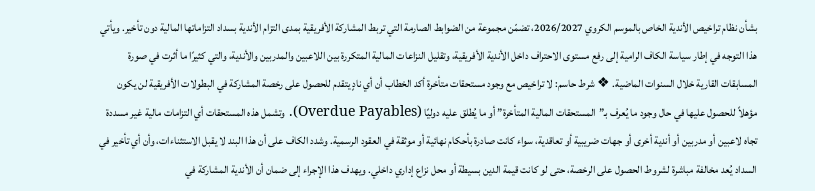بشأن نظام تراخيص الأندية الخاص بالموسم الكروي 2026/2027، تضمّن مجموعة من الضوابط الصارمة التي تربط المشاركة الأفريقية بمدى التزام الأندية بسداد التزاماتها المالية دون تأخير. ويأتي هذا التوجه في إطار سياسة الكاف الرامية إلى رفع مستوى الاحتراف داخل الأندية الأفريقية، وتقليل النزاعات المالية المتكررة بين اللاعبين والمدربين والأندية، والتي كثيرًا ما أثرت في صورة المسابقات القارية خلال السنوات الماضية. ❖ شرط حاسم: لا تراخيص مع وجود مستحقات متأخرة أكد الخطاب أن أي نادٍ يتقدم للحصول على رخصة المشاركة في البطولات الأفريقية لن يكون مؤهلاً للحصول عليها في حال وجود ما يُعرف بـ”المستحقات المالية المتأخرة” أو ما يُطلق عليه دوليًا (Overdue Payables). وتشمل هذه المستحقات أي التزامات مالية غير مسددة تجاه لاعبين أو مدربين أو أندية أخرى أو جهات ضريبية أو تعاقدية، سواء كانت صادرة بأحكام نهائية أو موثقة في العقود الرسمية. وشدد الكاف على أن هذا البند لا يقبل الاستثناءات، وأن أي تأخير في السداد يُعد مخالفة مباشرة لشروط الحصول على الرخصة، حتى لو كانت قيمة الدين بسيطة أو محل نزاع إداري داخلي. ويهدف هذا الإجراء إلى ضمان أن الأندية المشاركة في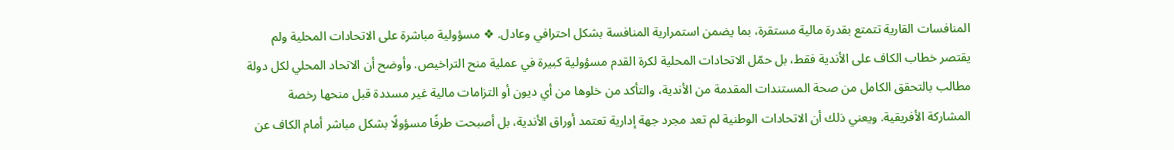المنافسات القارية تتمتع بقدرة مالية مستقرة، بما يضمن استمرارية المنافسة بشكل احترافي وعادل. ❖ مسؤولية مباشرة على الاتحادات المحلية ولم يقتصر خطاب الكاف على الأندية فقط، بل حمّل الاتحادات المحلية لكرة القدم مسؤولية كبيرة في عملية منح التراخيص. وأوضح أن الاتحاد المحلي لكل دولة مطالب بالتحقق الكامل من صحة المستندات المقدمة من الأندية، والتأكد من خلوها من أي ديون أو التزامات مالية غير مسددة قبل منحها رخصة المشاركة الأفريقية. ويعني ذلك أن الاتحادات الوطنية لم تعد مجرد جهة إدارية تعتمد أوراق الأندية، بل أصبحت طرفًا مسؤولًا بشكل مباشر أمام الكاف عن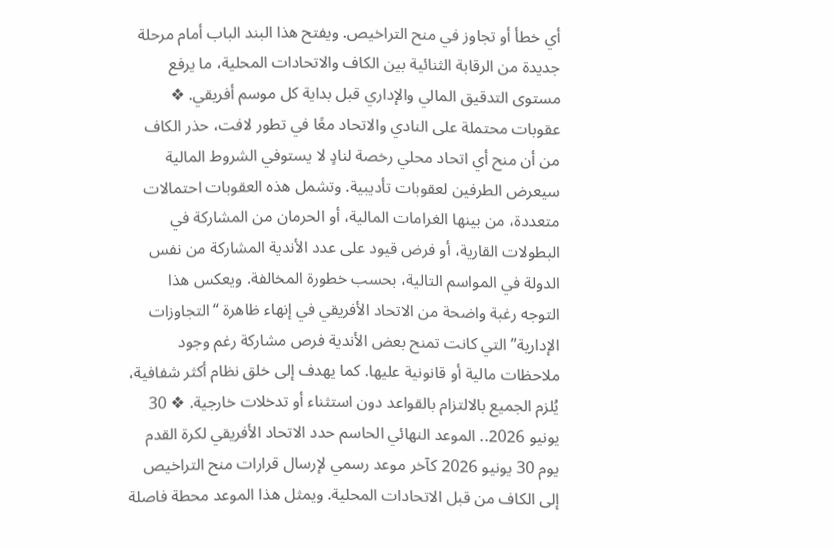أي خطأ أو تجاوز في منح التراخيص. ويفتح هذا البند الباب أمام مرحلة جديدة من الرقابة الثنائية بين الكاف والاتحادات المحلية، ما يرفع مستوى التدقيق المالي والإداري قبل بداية كل موسم أفريقي. ❖ عقوبات محتملة على النادي والاتحاد معًا في تطور لافت، حذر الكاف من أن منح أي اتحاد محلي رخصة لنادٍ لا يستوفي الشروط المالية سيعرض الطرفين لعقوبات تأديبية. وتشمل هذه العقوبات احتمالات متعددة، من بينها الغرامات المالية، أو الحرمان من المشاركة في البطولات القارية، أو فرض قيود على عدد الأندية المشاركة من نفس الدولة في المواسم التالية، بحسب خطورة المخالفة. ويعكس هذا التوجه رغبة واضحة من الاتحاد الأفريقي في إنهاء ظاهرة “التجاوزات الإدارية” التي كانت تمنح بعض الأندية فرص مشاركة رغم وجود ملاحظات مالية أو قانونية عليها. كما يهدف إلى خلق نظام أكثر شفافية، يُلزم الجميع بالالتزام بالقواعد دون استثناء أو تدخلات خارجية. ❖ 30 يونيو 2026.. الموعد النهائي الحاسم حدد الاتحاد الأفريقي لكرة القدم يوم 30 يونيو 2026 كآخر موعد رسمي لإرسال قرارات منح التراخيص إلى الكاف من قبل الاتحادات المحلية. ويمثل هذا الموعد محطة فاصلة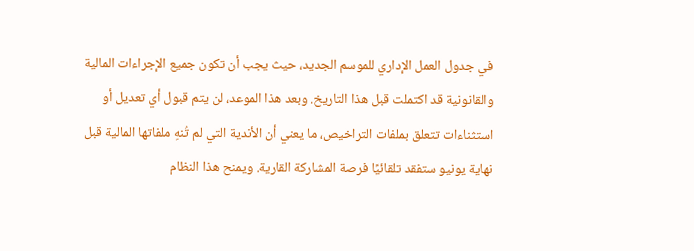في جدول العمل الإداري للموسم الجديد، حيث يجب أن تكون جميع الإجراءات المالية والقانونية قد اكتملت قبل هذا التاريخ. وبعد هذا الموعد، لن يتم قبول أي تعديل أو استثناءات تتعلق بملفات التراخيص، ما يعني أن الأندية التي لم تُنهِ ملفاتها المالية قبل نهاية يونيو ستفقد تلقائيًا فرصة المشاركة القارية. ويمنح هذا النظام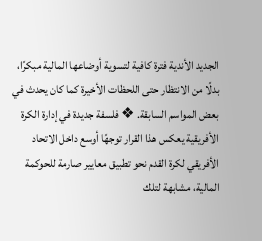الجديد الأندية فترة كافية لتسوية أوضاعها المالية مبكرًا، بدلًا من الانتظار حتى اللحظات الأخيرة كما كان يحدث في بعض المواسم السابقة. ❖ فلسفة جديدة في إدارة الكرة الأفريقية يعكس هذا القرار توجهًا أوسع داخل الاتحاد الأفريقي لكرة القدم نحو تطبيق معايير صارمة للحوكمة المالية، مشابهة لتلك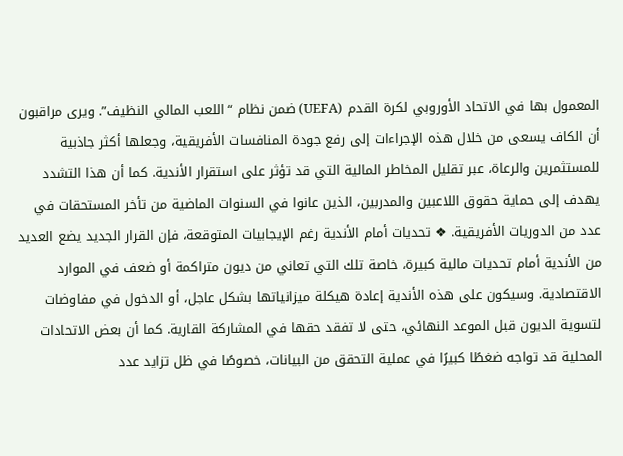المعمول بها في الاتحاد الأوروبي لكرة القدم (UEFA) ضمن نظام “اللعب المالي النظيف”. ويرى مراقبون أن الكاف يسعى من خلال هذه الإجراءات إلى رفع جودة المنافسات الأفريقية، وجعلها أكثر جاذبية للمستثمرين والرعاة، عبر تقليل المخاطر المالية التي قد تؤثر على استقرار الأندية. كما أن هذا التشدد يهدف إلى حماية حقوق اللاعبين والمدربين، الذين عانوا في السنوات الماضية من تأخر المستحقات في عدد من الدوريات الأفريقية. ❖ تحديات أمام الأندية رغم الإيجابيات المتوقعة، فإن القرار الجديد يضع العديد من الأندية أمام تحديات مالية كبيرة، خاصة تلك التي تعاني من ديون متراكمة أو ضعف في الموارد الاقتصادية. وسيكون على هذه الأندية إعادة هيكلة ميزانياتها بشكل عاجل، أو الدخول في مفاوضات لتسوية الديون قبل الموعد النهائي، حتى لا تفقد حقها في المشاركة القارية. كما أن بعض الاتحادات المحلية قد تواجه ضغطًا كبيرًا في عملية التحقق من البيانات، خصوصًا في ظل تزايد عدد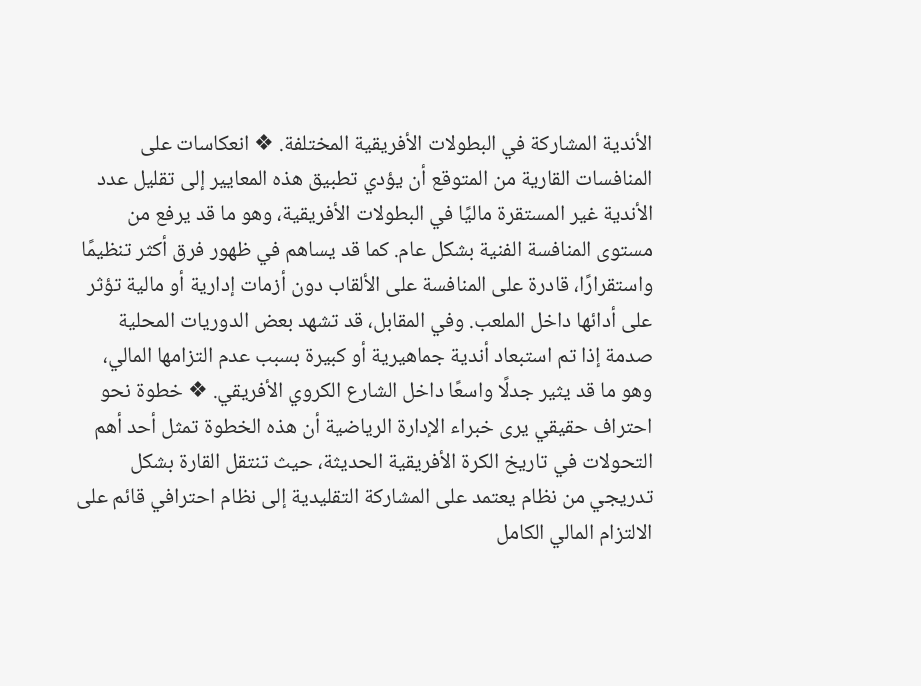الأندية المشاركة في البطولات الأفريقية المختلفة. ❖ انعكاسات على المنافسات القارية من المتوقع أن يؤدي تطبيق هذه المعايير إلى تقليل عدد الأندية غير المستقرة ماليًا في البطولات الأفريقية، وهو ما قد يرفع من مستوى المنافسة الفنية بشكل عام. كما قد يساهم في ظهور فرق أكثر تنظيمًا واستقرارًا، قادرة على المنافسة على الألقاب دون أزمات إدارية أو مالية تؤثر على أدائها داخل الملعب. وفي المقابل، قد تشهد بعض الدوريات المحلية صدمة إذا تم استبعاد أندية جماهيرية أو كبيرة بسبب عدم التزامها المالي، وهو ما قد يثير جدلًا واسعًا داخل الشارع الكروي الأفريقي. ❖ خطوة نحو احتراف حقيقي يرى خبراء الإدارة الرياضية أن هذه الخطوة تمثل أحد أهم التحولات في تاريخ الكرة الأفريقية الحديثة، حيث تنتقل القارة بشكل تدريجي من نظام يعتمد على المشاركة التقليدية إلى نظام احترافي قائم على الالتزام المالي الكامل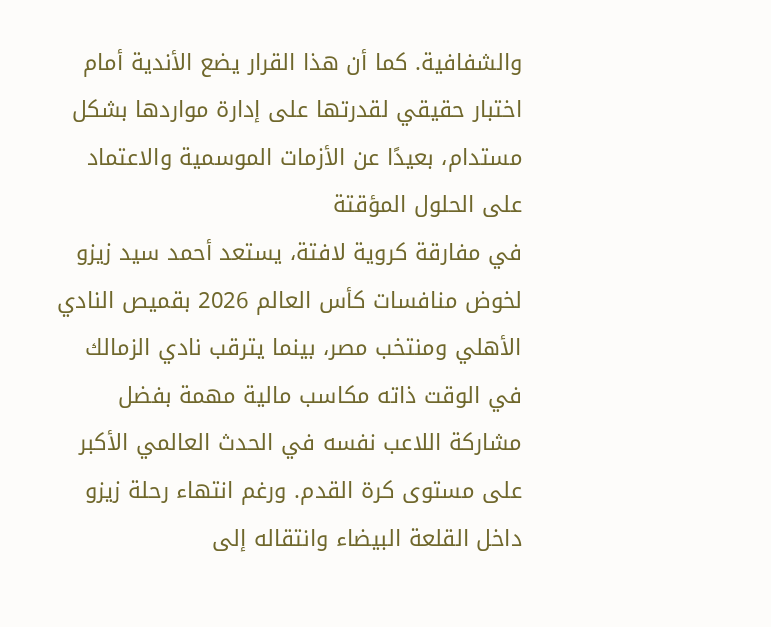والشفافية. كما أن هذا القرار يضع الأندية أمام اختبار حقيقي لقدرتها على إدارة مواردها بشكل مستدام، بعيدًا عن الأزمات الموسمية والاعتماد على الحلول المؤقتة
في مفارقة كروية لافتة، يستعد أحمد سيد زيزو لخوض منافسات كأس العالم 2026 بقميص النادي الأهلي ومنتخب مصر، بينما يترقب نادي الزمالك في الوقت ذاته مكاسب مالية مهمة بفضل مشاركة اللاعب نفسه في الحدث العالمي الأكبر على مستوى كرة القدم. ورغم انتهاء رحلة زيزو داخل القلعة البيضاء وانتقاله إلى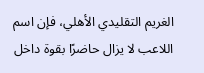الغريم التقليدي الأهلي، فإن اسم اللاعب لا يزال حاضرًا بقوة داخل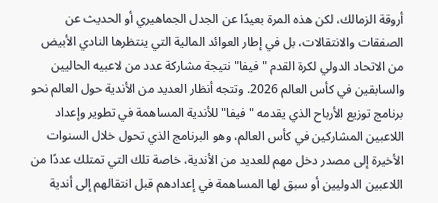أروقة الزمالك، لكن هذه المرة بعيدًا عن الجدل الجماهيري أو الحديث عن الصفقات والانتقالات، بل في إطار العوائد المالية التي ينتظرها النادي الأبيض من الاتحاد الدولي لكرة القدم "فيفا" نتيجة مشاركة عدد من لاعبيه الحاليين والسابقين في كأس العالم 2026. وتتجه أنظار العديد من الأندية حول العالم نحو برنامج توزيع الأرباح الذي يقدمه "فيفا" للأندية المساهمة في تطوير وإعداد اللاعبين المشاركين في كأس العالم، وهو البرنامج الذي تحول خلال السنوات الأخيرة إلى مصدر دخل مهم للعديد من الأندية، خاصة تلك التي تمتلك عددًا من اللاعبين الدوليين أو سبق لها المساهمة في إعدادهم قبل انتقالهم إلى أندية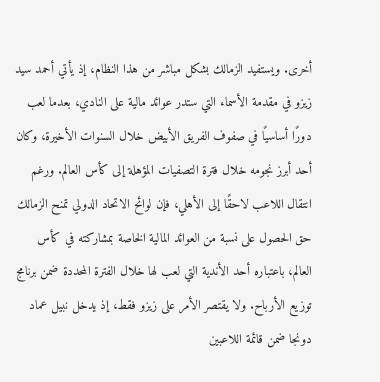أخرى. ويستفيد الزمالك بشكل مباشر من هذا النظام، إذ يأتي أحمد سيد زيزو في مقدمة الأسماء التي ستدر عوائد مالية على النادي، بعدما لعب دورًا أساسيًا في صفوف الفريق الأبيض خلال السنوات الأخيرة، وكان أحد أبرز نجومه خلال فترة التصفيات المؤهلة إلى كأس العالم. ورغم انتقال اللاعب لاحقًا إلى الأهلي، فإن لوائح الاتحاد الدولي تمنح الزمالك حق الحصول على نسبة من العوائد المالية الخاصة بمشاركته في كأس العالم، باعتباره أحد الأندية التي لعب لها خلال الفترة المحددة ضمن برنامج توزيع الأرباح. ولا يقتصر الأمر على زيزو فقط، إذ يدخل نبيل عماد دونجا ضمن قائمة اللاعبين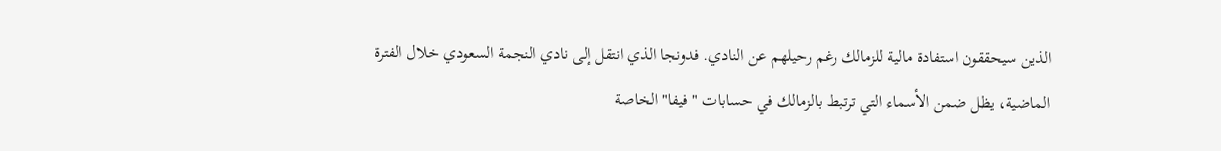الذين سيحققون استفادة مالية للزمالك رغم رحيلهم عن النادي. فدونجا الذي انتقل إلى نادي النجمة السعودي خلال الفترة الماضية، يظل ضمن الأسماء التي ترتبط بالزمالك في حسابات "فيفا" الخاصة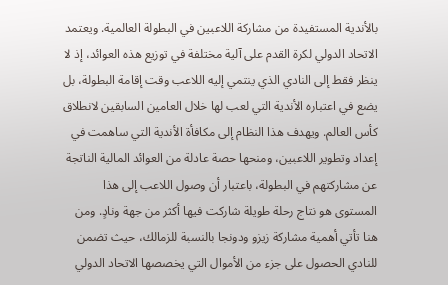بالأندية المستفيدة من مشاركة اللاعبين في البطولة العالمية. ويعتمد الاتحاد الدولي لكرة القدم على آلية مختلفة في توزيع هذه العوائد، إذ لا ينظر فقط إلى النادي الذي ينتمي إليه اللاعب وقت إقامة البطولة، بل يضع في اعتباره الأندية التي لعب لها خلال العامين السابقين لانطلاق كأس العالم. ويهدف هذا النظام إلى مكافأة الأندية التي ساهمت في إعداد وتطوير اللاعبين، ومنحها حصة عادلة من العوائد المالية الناتجة عن مشاركتهم في البطولة، باعتبار أن وصول اللاعب إلى هذا المستوى هو نتاج رحلة طويلة شاركت فيها أكثر من جهة ونادٍ. ومن هنا تأتي أهمية مشاركة زيزو ودونجا بالنسبة للزمالك، حيث تضمن للنادي الحصول على جزء من الأموال التي يخصصها الاتحاد الدولي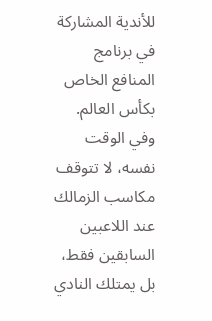للأندية المشاركة في برنامج المنافع الخاص بكأس العالم. وفي الوقت نفسه، لا تتوقف مكاسب الزمالك عند اللاعبين السابقين فقط، بل يمتلك النادي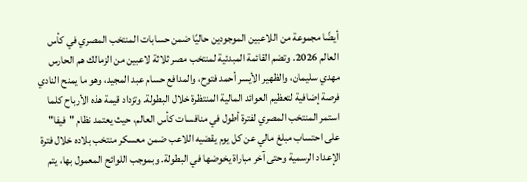أيضًا مجموعة من اللاعبين الموجودين حاليًا ضمن حسابات المنتخب المصري في كأس العالم 2026. وتضم القائمة المبدئية لمنتخب مصر ثلاثة لاعبين من الزمالك هم الحارس مهدي سليمان، والظهير الأيسر أحمد فتوح، والمدافع حسام عبد المجيد، وهو ما يمنح النادي فرصة إضافية لتعظيم العوائد المالية المنتظرة خلال البطولة. وتزداد قيمة هذه الأرباح كلما استمر المنتخب المصري لفترة أطول في منافسات كأس العالم، حيث يعتمد نظام "فيفا" على احتساب مبلغ مالي عن كل يوم يقضيه اللاعب ضمن معسكر منتخب بلاده خلال فترة الإعداد الرسمية وحتى آخر مباراة يخوضها في البطولة. وبموجب اللوائح المعمول بها، يتم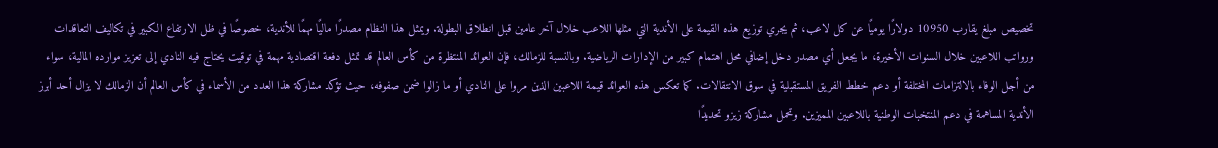تخصيص مبلغ يقارب 10950 دولارًا يوميًا عن كل لاعب، ثم يجري توزيع هذه القيمة على الأندية التي مثلها اللاعب خلال آخر عامين قبل انطلاق البطولة. ويمثل هذا النظام مصدرًا ماليًا مهمًا للأندية، خصوصًا في ظل الارتفاع الكبير في تكاليف التعاقدات ورواتب اللاعبين خلال السنوات الأخيرة، ما يجعل أي مصدر دخل إضافي محل اهتمام كبير من الإدارات الرياضية. وبالنسبة للزمالك، فإن العوائد المنتظرة من كأس العالم قد تمثل دفعة اقتصادية مهمة في توقيت يحتاج فيه النادي إلى تعزيز موارده المالية، سواء من أجل الوفاء بالالتزامات المختلفة أو دعم خطط الفريق المستقبلية في سوق الانتقالات. كما تعكس هذه العوائد قيمة اللاعبين الذين مروا على النادي أو ما زالوا ضمن صفوفه، حيث تؤكد مشاركة هذا العدد من الأسماء في كأس العالم أن الزمالك لا يزال أحد أبرز الأندية المساهمة في دعم المنتخبات الوطنية باللاعبين المميزين. وتحمل مشاركة زيزو تحديدًا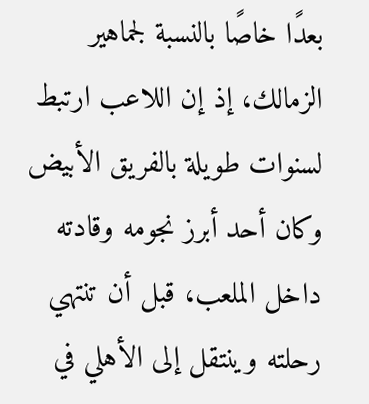بعدًا خاصًا بالنسبة لجماهير الزمالك، إذ إن اللاعب ارتبط لسنوات طويلة بالفريق الأبيض وكان أحد أبرز نجومه وقادته داخل الملعب، قبل أن تنتهي رحلته وينتقل إلى الأهلي في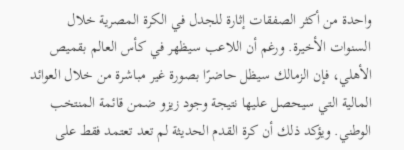واحدة من أكثر الصفقات إثارة للجدل في الكرة المصرية خلال السنوات الأخيرة. ورغم أن اللاعب سيظهر في كأس العالم بقميص الأهلي، فإن الزمالك سيظل حاضرًا بصورة غير مباشرة من خلال العوائد المالية التي سيحصل عليها نتيجة وجود زيزو ضمن قائمة المنتخب الوطني. ويؤكد ذلك أن كرة القدم الحديثة لم تعد تعتمد فقط على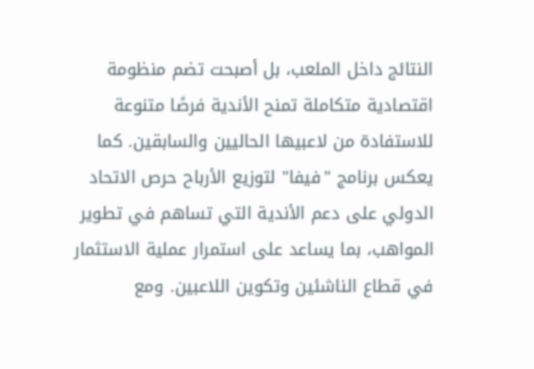النتائج داخل الملعب، بل أصبحت تضم منظومة اقتصادية متكاملة تمنح الأندية فرصًا متنوعة للاستفادة من لاعبيها الحاليين والسابقين. كما يعكس برنامج "فيفا" لتوزيع الأرباح حرص الاتحاد الدولي على دعم الأندية التي تساهم في تطوير المواهب، بما يساعد على استمرار عملية الاستثمار في قطاع الناشئين وتكوين اللاعبين. ومع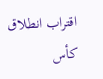اقتراب انطلاق كأس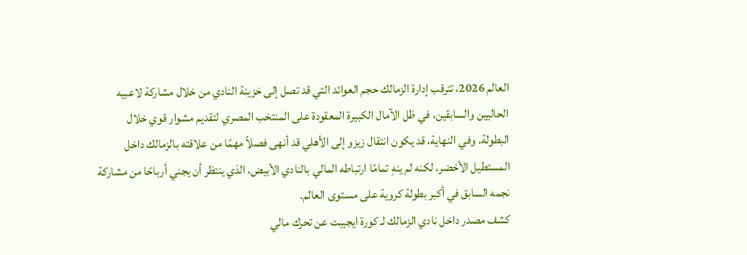العالم 2026، تترقب إدارة الزمالك حجم العوائد التي قد تصل إلى خزينة النادي من خلال مشاركة لاعبيه الحاليين والسابقين، في ظل الآمال الكبيرة المعقودة على المنتخب المصري لتقديم مشوار قوي خلال البطولة. وفي النهاية، قد يكون انتقال زيزو إلى الأهلي قد أنهى فصلاً مهمًا من علاقته بالزمالك داخل المستطيل الأخضر، لكنه لم ينهِ تمامًا ارتباطه المالي بالنادي الأبيض، الذي ينتظر أن يجني أرباحًا من مشاركة نجمه السابق في أكبر بطولة كروية على مستوى العالم.
كشف مصدر داخل نادي الزمالك لـ كورة ايجيبت عن تحرك مالي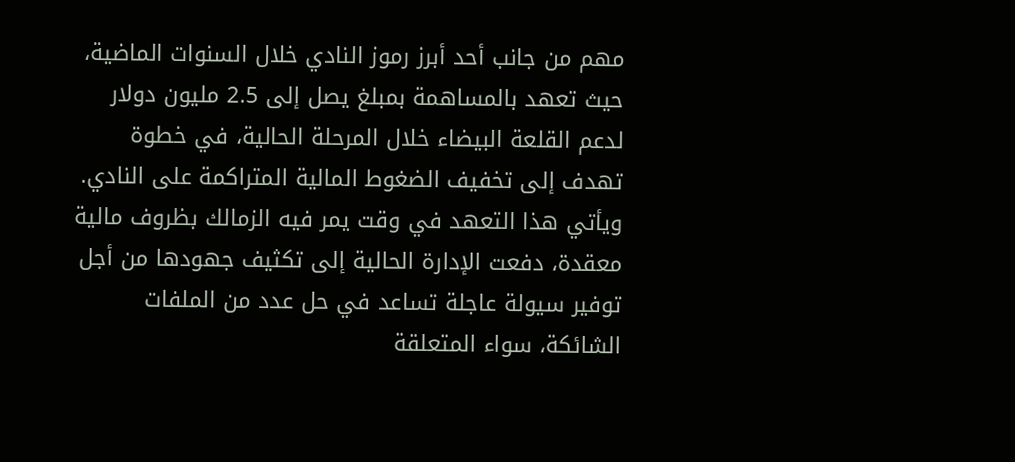مهم من جانب أحد أبرز رموز النادي خلال السنوات الماضية، حيث تعهد بالمساهمة بمبلغ يصل إلى 2.5 مليون دولار لدعم القلعة البيضاء خلال المرحلة الحالية، في خطوة تهدف إلى تخفيف الضغوط المالية المتراكمة على النادي. ويأتي هذا التعهد في وقت يمر فيه الزمالك بظروف مالية معقدة، دفعت الإدارة الحالية إلى تكثيف جهودها من أجل توفير سيولة عاجلة تساعد في حل عدد من الملفات الشائكة، سواء المتعلقة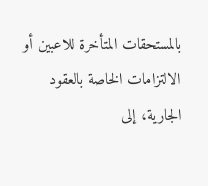بالمستحقات المتأخرة للاعبين أو الالتزامات الخاصة بالعقود الجارية، إلى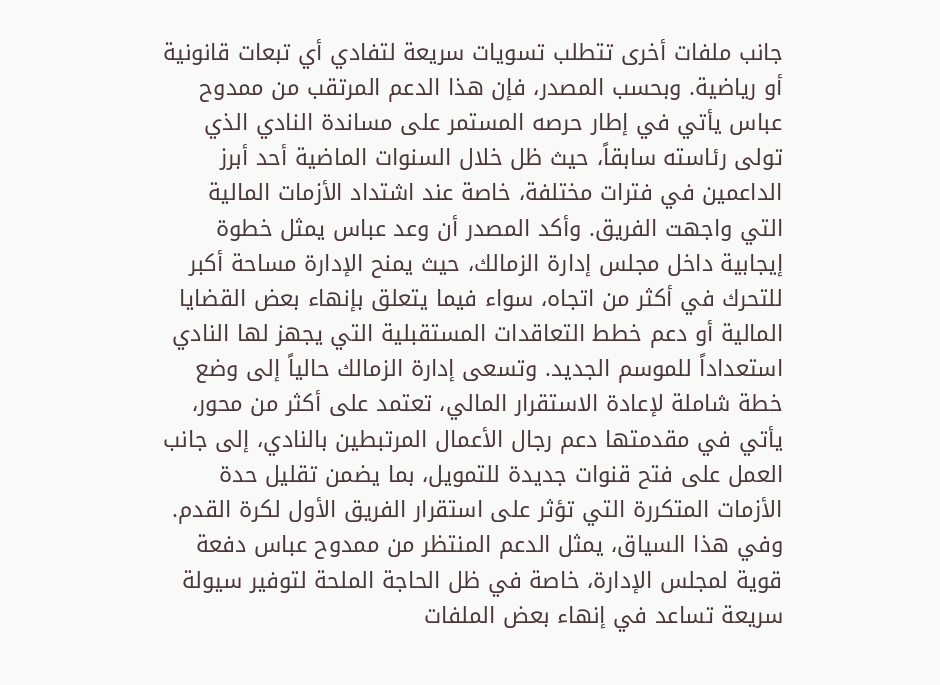جانب ملفات أخرى تتطلب تسويات سريعة لتفادي أي تبعات قانونية أو رياضية. وبحسب المصدر، فإن هذا الدعم المرتقب من ممدوح عباس يأتي في إطار حرصه المستمر على مساندة النادي الذي تولى رئاسته سابقاً، حيث ظل خلال السنوات الماضية أحد أبرز الداعمين في فترات مختلفة، خاصة عند اشتداد الأزمات المالية التي واجهت الفريق. وأكد المصدر أن وعد عباس يمثل خطوة إيجابية داخل مجلس إدارة الزمالك، حيث يمنح الإدارة مساحة أكبر للتحرك في أكثر من اتجاه، سواء فيما يتعلق بإنهاء بعض القضايا المالية أو دعم خطط التعاقدات المستقبلية التي يجهز لها النادي استعداداً للموسم الجديد. وتسعى إدارة الزمالك حالياً إلى وضع خطة شاملة لإعادة الاستقرار المالي، تعتمد على أكثر من محور، يأتي في مقدمتها دعم رجال الأعمال المرتبطين بالنادي، إلى جانب العمل على فتح قنوات جديدة للتمويل، بما يضمن تقليل حدة الأزمات المتكررة التي تؤثر على استقرار الفريق الأول لكرة القدم. وفي هذا السياق، يمثل الدعم المنتظر من ممدوح عباس دفعة قوية لمجلس الإدارة، خاصة في ظل الحاجة الملحة لتوفير سيولة سريعة تساعد في إنهاء بعض الملفات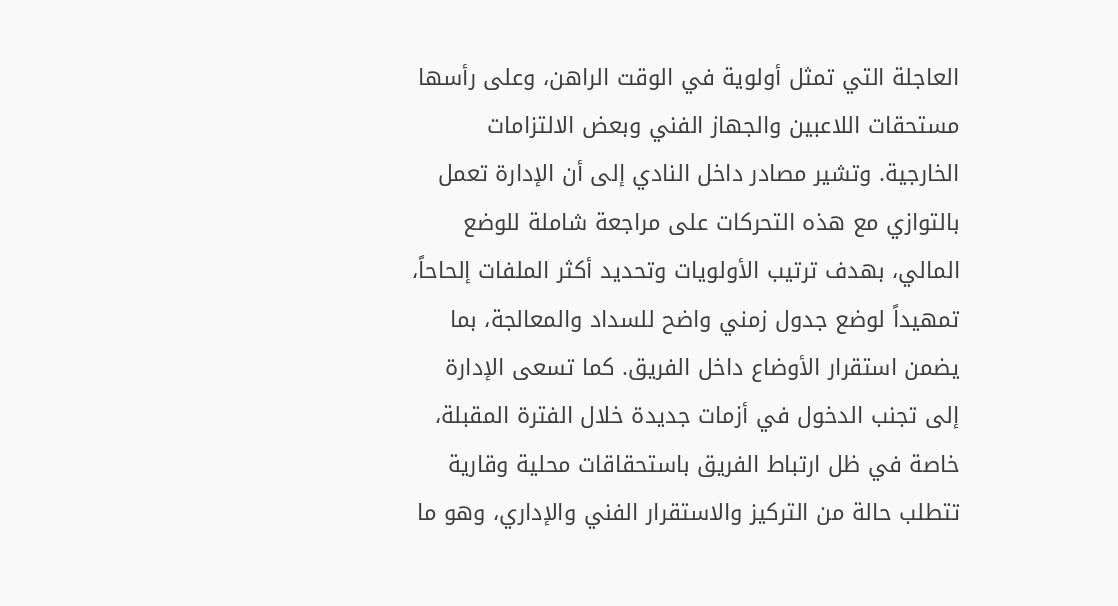العاجلة التي تمثل أولوية في الوقت الراهن، وعلى رأسها مستحقات اللاعبين والجهاز الفني وبعض الالتزامات الخارجية. وتشير مصادر داخل النادي إلى أن الإدارة تعمل بالتوازي مع هذه التحركات على مراجعة شاملة للوضع المالي، بهدف ترتيب الأولويات وتحديد أكثر الملفات إلحاحاً، تمهيداً لوضع جدول زمني واضح للسداد والمعالجة، بما يضمن استقرار الأوضاع داخل الفريق. كما تسعى الإدارة إلى تجنب الدخول في أزمات جديدة خلال الفترة المقبلة، خاصة في ظل ارتباط الفريق باستحقاقات محلية وقارية تتطلب حالة من التركيز والاستقرار الفني والإداري، وهو ما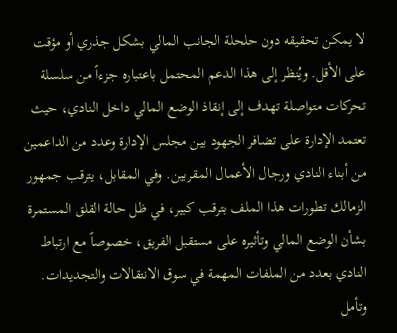لا يمكن تحقيقه دون حلحلة الجانب المالي بشكل جذري أو مؤقت على الأقل. ويُنظر إلى هذا الدعم المحتمل باعتباره جزءاً من سلسلة تحركات متواصلة تهدف إلى إنقاذ الوضع المالي داخل النادي، حيث تعتمد الإدارة على تضافر الجهود بين مجلس الإدارة وعدد من الداعمين من أبناء النادي ورجال الأعمال المقربين. وفي المقابل، يترقب جمهور الزمالك تطورات هذا الملف بترقب كبير، في ظل حالة القلق المستمرة بشأن الوضع المالي وتأثيره على مستقبل الفريق، خصوصاً مع ارتباط النادي بعدد من الملفات المهمة في سوق الانتقالات والتجديدات. وتأمل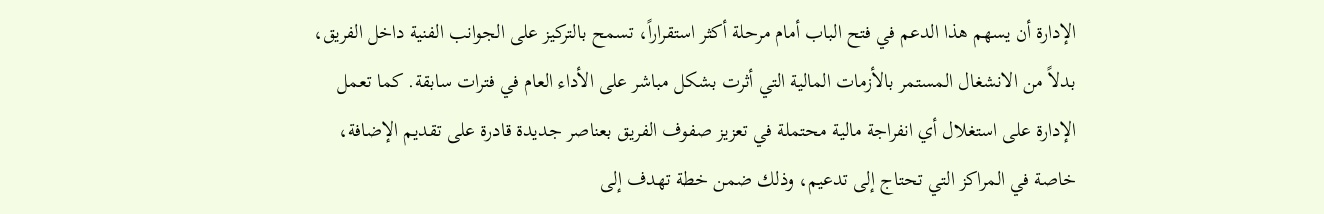الإدارة أن يسهم هذا الدعم في فتح الباب أمام مرحلة أكثر استقراراً، تسمح بالتركيز على الجوانب الفنية داخل الفريق، بدلاً من الانشغال المستمر بالأزمات المالية التي أثرت بشكل مباشر على الأداء العام في فترات سابقة. كما تعمل الإدارة على استغلال أي انفراجة مالية محتملة في تعزيز صفوف الفريق بعناصر جديدة قادرة على تقديم الإضافة، خاصة في المراكز التي تحتاج إلى تدعيم، وذلك ضمن خطة تهدف إلى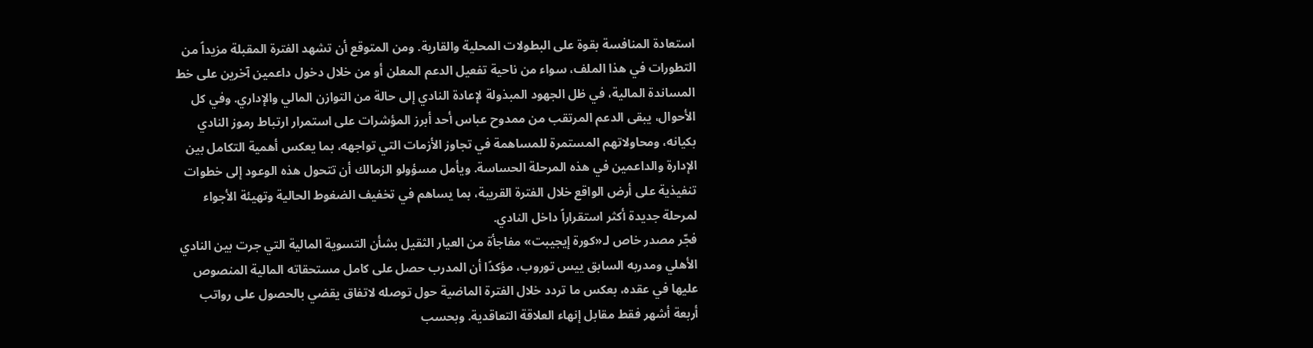استعادة المنافسة بقوة على البطولات المحلية والقارية. ومن المتوقع أن تشهد الفترة المقبلة مزيداً من التطورات في هذا الملف، سواء من ناحية تفعيل الدعم المعلن أو من خلال دخول داعمين آخرين على خط المساندة المالية، في ظل الجهود المبذولة لإعادة النادي إلى حالة من التوازن المالي والإداري. وفي كل الأحوال، يبقى الدعم المرتقب من ممدوح عباس أحد أبرز المؤشرات على استمرار ارتباط رموز النادي بكيانه، ومحاولاتهم المستمرة للمساهمة في تجاوز الأزمات التي تواجهه، بما يعكس أهمية التكامل بين الإدارة والداعمين في هذه المرحلة الحساسة. ويأمل مسؤولو الزمالك أن تتحول هذه الوعود إلى خطوات تنفيذية على أرض الواقع خلال الفترة القريبة، بما يساهم في تخفيف الضغوط الحالية وتهيئة الأجواء لمرحلة جديدة أكثر استقراراً داخل النادي.
فجّر مصدر خاص لـ«كورة إيجيبت» مفاجأة من العيار الثقيل بشأن التسوية المالية التي جرت بين النادي الأهلي ومدربه السابق ييس توروب، مؤكدًا أن المدرب حصل على كامل مستحقاته المالية المنصوص عليها في عقده، بعكس ما تردد خلال الفترة الماضية حول توصله لاتفاق يقضي بالحصول على رواتب أربعة أشهر فقط مقابل إنهاء العلاقة التعاقدية. وبحسب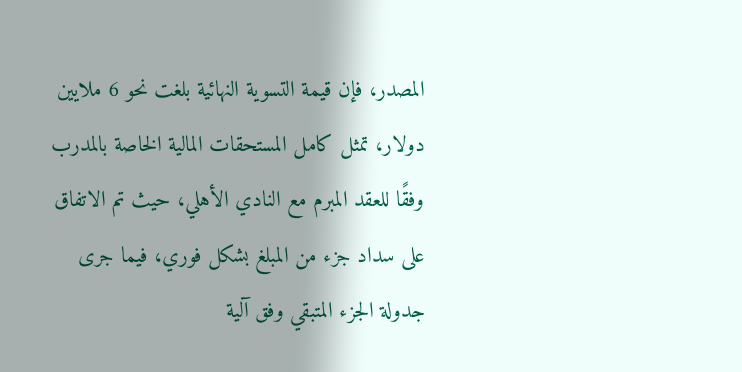المصدر، فإن قيمة التسوية النهائية بلغت نحو 6 ملايين دولار، تمثل كامل المستحقات المالية الخاصة بالمدرب وفقًا للعقد المبرم مع النادي الأهلي، حيث تم الاتفاق على سداد جزء من المبلغ بشكل فوري، فيما جرى جدولة الجزء المتبقي وفق آلية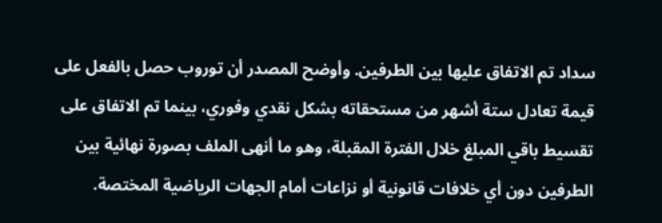سداد تم الاتفاق عليها بين الطرفين. وأوضح المصدر أن توروب حصل بالفعل على قيمة تعادل ستة أشهر من مستحقاته بشكل نقدي وفوري، بينما تم الاتفاق على تقسيط باقي المبلغ خلال الفترة المقبلة، وهو ما أنهى الملف بصورة نهائية بين الطرفين دون أي خلافات قانونية أو نزاعات أمام الجهات الرياضية المختصة.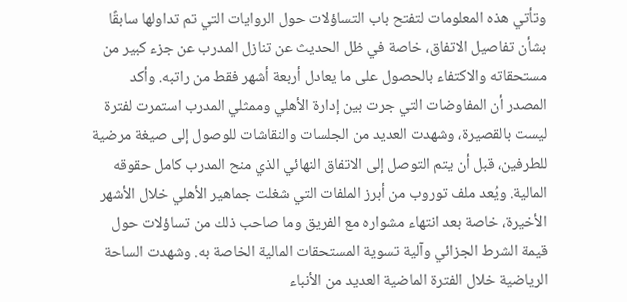وتأتي هذه المعلومات لتفتح باب التساؤلات حول الروايات التي تم تداولها سابقًا بشأن تفاصيل الاتفاق، خاصة في ظل الحديث عن تنازل المدرب عن جزء كبير من مستحقاته والاكتفاء بالحصول على ما يعادل أربعة أشهر فقط من راتبه. وأكد المصدر أن المفاوضات التي جرت بين إدارة الأهلي وممثلي المدرب استمرت لفترة ليست بالقصيرة، وشهدت العديد من الجلسات والنقاشات للوصول إلى صيغة مرضية للطرفين، قبل أن يتم التوصل إلى الاتفاق النهائي الذي منح المدرب كامل حقوقه المالية. ويُعد ملف توروب من أبرز الملفات التي شغلت جماهير الأهلي خلال الأشهر الأخيرة، خاصة بعد انتهاء مشواره مع الفريق وما صاحب ذلك من تساؤلات حول قيمة الشرط الجزائي وآلية تسوية المستحقات المالية الخاصة به. وشهدت الساحة الرياضية خلال الفترة الماضية العديد من الأنباء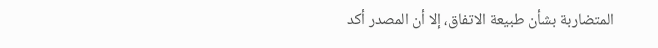المتضاربة بشأن طبيعة الاتفاق، إلا أن المصدر أكد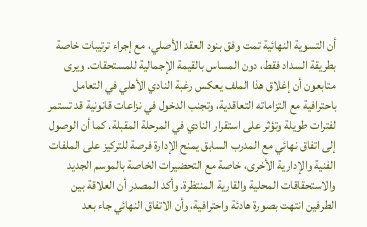أن التسوية النهائية تمت وفق بنود العقد الأصلي، مع إجراء ترتيبات خاصة بطريقة السداد فقط، دون المساس بالقيمة الإجمالية للمستحقات. ويرى متابعون أن إغلاق هذا الملف يعكس رغبة النادي الأهلي في التعامل باحترافية مع التزاماته التعاقدية، وتجنب الدخول في نزاعات قانونية قد تستمر لفترات طويلة وتؤثر على استقرار النادي في المرحلة المقبلة. كما أن الوصول إلى اتفاق نهائي مع المدرب السابق يمنح الإدارة فرصة للتركيز على الملفات الفنية والإدارية الأخرى، خاصة مع التحضيرات الخاصة بالموسم الجديد والاستحقاقات المحلية والقارية المنتظرة. وأكد المصدر أن العلاقة بين الطرفين انتهت بصورة هادئة واحترافية، وأن الاتفاق النهائي جاء بعد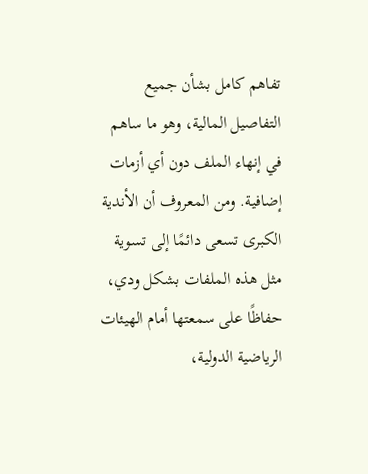تفاهم كامل بشأن جميع التفاصيل المالية، وهو ما ساهم في إنهاء الملف دون أي أزمات إضافية. ومن المعروف أن الأندية الكبرى تسعى دائمًا إلى تسوية مثل هذه الملفات بشكل ودي، حفاظًا على سمعتها أمام الهيئات الرياضية الدولية،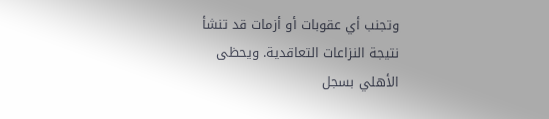وتجنب أي عقوبات أو أزمات قد تنشأ نتيجة النزاعات التعاقدية. ويحظى الأهلي بسجل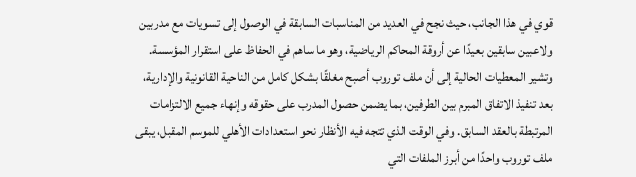قوي في هذا الجانب، حيث نجح في العديد من المناسبات السابقة في الوصول إلى تسويات مع مدربين ولاعبين سابقين بعيدًا عن أروقة المحاكم الرياضية، وهو ما ساهم في الحفاظ على استقرار المؤسسة. وتشير المعطيات الحالية إلى أن ملف توروب أصبح مغلقًا بشكل كامل من الناحية القانونية والإدارية، بعد تنفيذ الاتفاق المبرم بين الطرفين، بما يضمن حصول المدرب على حقوقه وإنهاء جميع الالتزامات المرتبطة بالعقد السابق. وفي الوقت الذي تتجه فيه الأنظار نحو استعدادات الأهلي للموسم المقبل، يبقى ملف توروب واحدًا من أبرز الملفات التي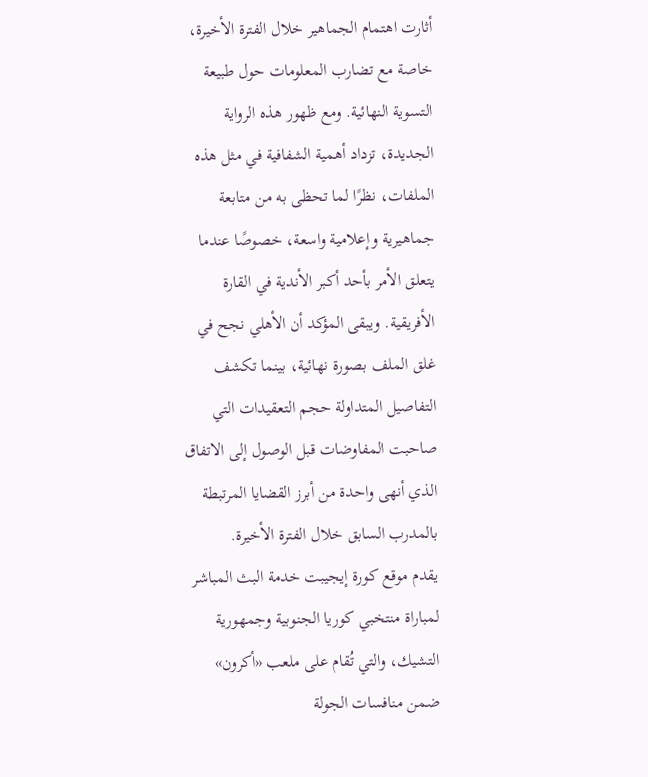أثارت اهتمام الجماهير خلال الفترة الأخيرة، خاصة مع تضارب المعلومات حول طبيعة التسوية النهائية. ومع ظهور هذه الرواية الجديدة، تزداد أهمية الشفافية في مثل هذه الملفات، نظرًا لما تحظى به من متابعة جماهيرية وإعلامية واسعة، خصوصًا عندما يتعلق الأمر بأحد أكبر الأندية في القارة الأفريقية. ويبقى المؤكد أن الأهلي نجح في غلق الملف بصورة نهائية، بينما تكشف التفاصيل المتداولة حجم التعقيدات التي صاحبت المفاوضات قبل الوصول إلى الاتفاق الذي أنهى واحدة من أبرز القضايا المرتبطة بالمدرب السابق خلال الفترة الأخيرة.
يقدم موقع كورة إيجيبت خدمة البث المباشر لمباراة منتخبي كوريا الجنوبية وجمهورية التشيك، والتي تُقام على ملعب «أكرون» ضمن منافسات الجولة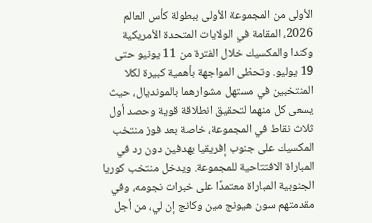الأولى من المجموعة الأولى ببطولة كأس العالم 2026، المقامة في الولايات المتحدة الأمريكية وكندا والمكسيك خلال الفترة من 11 يونيو حتى 19 يوليو. وتحظى المواجهة بأهمية كبيرة لكلا المنتخبين في مستهل مشوارهما بالمونديال، حيث يسعى كل منهما لتحقيق انطلاقة قوية وحصد أول ثلاث نقاط في المجموعة، خاصة بعد فوز منتخب المكسيك على جنوب إفريقيا بهدفين دون رد في المباراة الافتتاحية للمجموعة. ويدخل منتخب كوريا الجنوبية المباراة معتمدًا على خبرات نجومه، وفي مقدمتهم سون هيونج مين وكانج إن لي، من أجل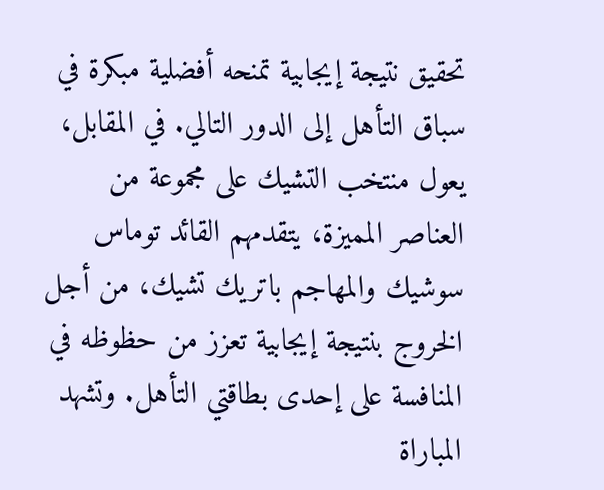تحقيق نتيجة إيجابية تمنحه أفضلية مبكرة في سباق التأهل إلى الدور التالي. في المقابل، يعول منتخب التشيك على مجموعة من العناصر المميزة، يتقدمهم القائد توماس سوشيك والمهاجم باتريك تشيك، من أجل الخروج بنتيجة إيجابية تعزز من حظوظه في المنافسة على إحدى بطاقتي التأهل. وتشهد المباراة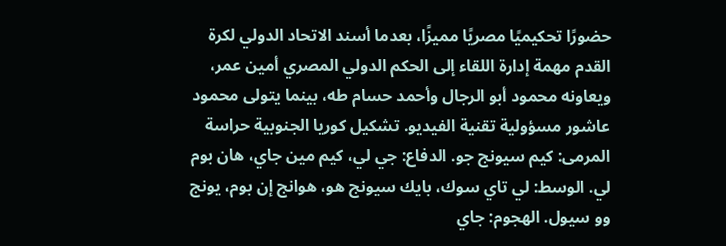حضورًا تحكيميًا مصريًا مميزًا، بعدما أسند الاتحاد الدولي لكرة القدم مهمة إدارة اللقاء إلى الحكم الدولي المصري أمين عمر، ويعاونه محمود أبو الرجال وأحمد حسام طه، بينما يتولى محمود عاشور مسؤولية تقنية الفيديو. تشكيل كوريا الجنوبية حراسة المرمى: كيم سيونج جو. الدفاع: جي لي، كيم مين جاي، هان بوم لي. الوسط: لي تاي سوك، بايك سيونج هو، هوانج إن بوم، يونج وو سيول. الهجوم: جاي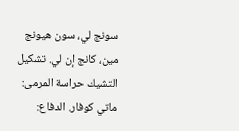سونج لي، سون هيونج مين، كانج إن لي. تشكيل التشيك حراسة المرمى: ماتي كوفار. الدفاع: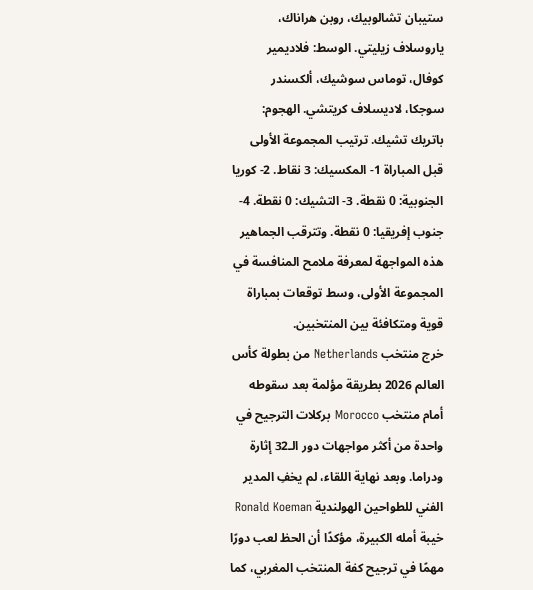ستيبان تشالوبيك، روبن هراناك، ياروسلاف زيليتي. الوسط: فلاديمير كوفال، توماس سوشيك، ألكسندر سوجكا، لاديسلاف كريتشي. الهجوم: باتريك تشيك. ترتيب المجموعة الأولى قبل المباراة 1- المكسيك: 3 نقاط. 2- كوريا الجنوبية: 0 نقطة. 3- التشيك: 0 نقطة. 4- جنوب إفريقيا: 0 نقطة. وتترقب الجماهير هذه المواجهة لمعرفة ملامح المنافسة في المجموعة الأولى، وسط توقعات بمباراة قوية ومتكافئة بين المنتخبين.
خرج منتخب Netherlands من بطولة كأس العالم 2026 بطريقة مؤلمة بعد سقوطه أمام منتخب Morocco بركلات الترجيح في واحدة من أكثر مواجهات دور الـ32 إثارة ودراما. وبعد نهاية اللقاء، لم يخفِ المدير الفني للطواحين الهولندية Ronald Koeman خيبة أمله الكبيرة، مؤكدًا أن الحظ لعب دورًا مهمًا في ترجيح كفة المنتخب المغربي، كما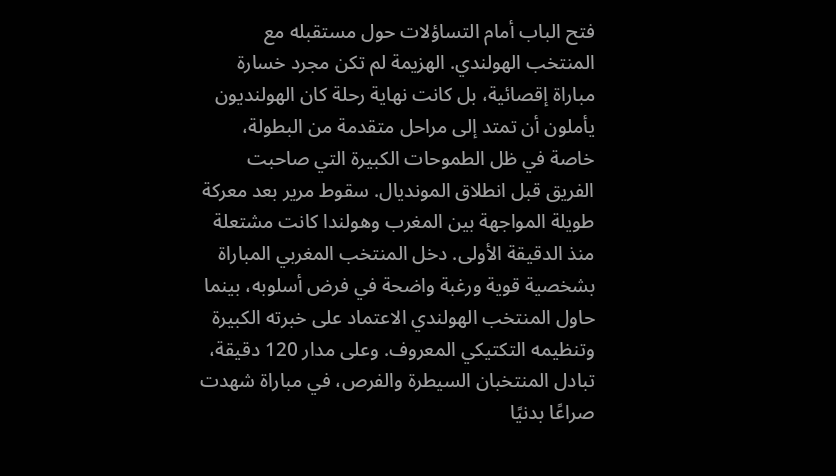فتح الباب أمام التساؤلات حول مستقبله مع المنتخب الهولندي. الهزيمة لم تكن مجرد خسارة مباراة إقصائية، بل كانت نهاية رحلة كان الهولنديون يأملون أن تمتد إلى مراحل متقدمة من البطولة، خاصة في ظل الطموحات الكبيرة التي صاحبت الفريق قبل انطلاق المونديال. سقوط مرير بعد معركة طويلة المواجهة بين المغرب وهولندا كانت مشتعلة منذ الدقيقة الأولى. دخل المنتخب المغربي المباراة بشخصية قوية ورغبة واضحة في فرض أسلوبه، بينما حاول المنتخب الهولندي الاعتماد على خبرته الكبيرة وتنظيمه التكتيكي المعروف. وعلى مدار 120 دقيقة، تبادل المنتخبان السيطرة والفرص، في مباراة شهدت صراعًا بدنيًا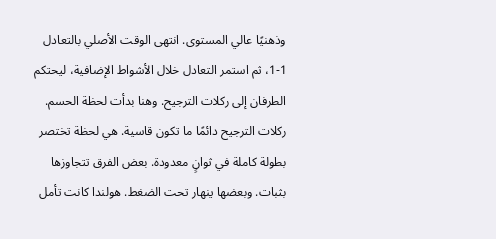وذهنيًا عالي المستوى. انتهى الوقت الأصلي بالتعادل 1-1، ثم استمر التعادل خلال الأشواط الإضافية، ليحتكم الطرفان إلى ركلات الترجيح. وهنا بدأت لحظة الحسم. ركلات الترجيح دائمًا ما تكون قاسية. هي لحظة تختصر بطولة كاملة في ثوانٍ معدودة. بعض الفرق تتجاوزها بثبات. وبعضها ينهار تحت الضغط. هولندا كانت تأمل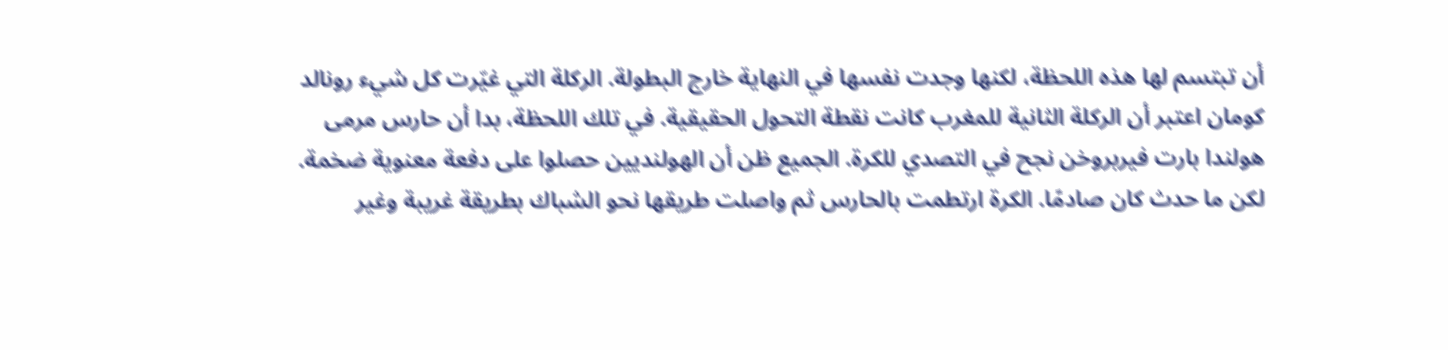أن تبتسم لها هذه اللحظة، لكنها وجدت نفسها في النهاية خارج البطولة. الركلة التي غيّرت كل شيء رونالد كومان اعتبر أن الركلة الثانية للمغرب كانت نقطة التحول الحقيقية. في تلك اللحظة، بدا أن حارس مرمى هولندا بارت فيربروخن نجح في التصدي للكرة. الجميع ظن أن الهولنديين حصلوا على دفعة معنوية ضخمة. لكن ما حدث كان صادمًا. الكرة ارتطمت بالحارس ثم واصلت طريقها نحو الشباك بطريقة غريبة وغير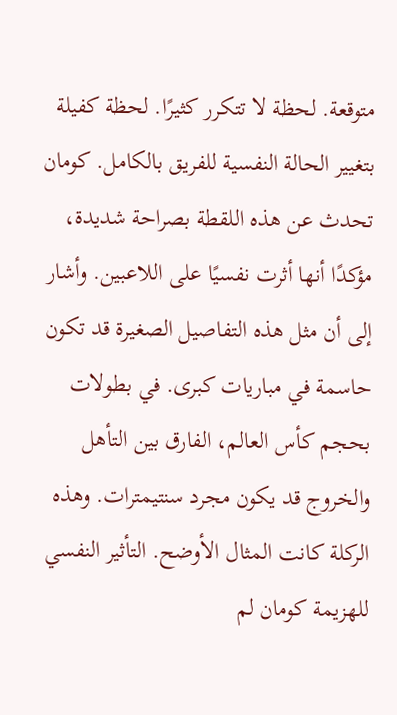متوقعة. لحظة لا تتكرر كثيرًا. لحظة كفيلة بتغيير الحالة النفسية للفريق بالكامل. كومان تحدث عن هذه اللقطة بصراحة شديدة، مؤكدًا أنها أثرت نفسيًا على اللاعبين. وأشار إلى أن مثل هذه التفاصيل الصغيرة قد تكون حاسمة في مباريات كبرى. في بطولات بحجم كأس العالم، الفارق بين التأهل والخروج قد يكون مجرد سنتيمترات. وهذه الركلة كانت المثال الأوضح. التأثير النفسي للهزيمة كومان لم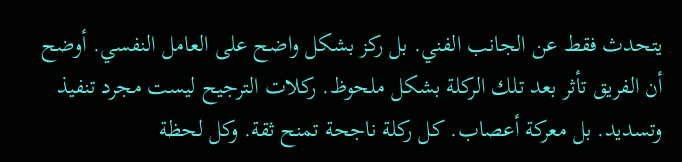يتحدث فقط عن الجانب الفني. بل ركز بشكل واضح على العامل النفسي. أوضح أن الفريق تأثر بعد تلك الركلة بشكل ملحوظ. ركلات الترجيح ليست مجرد تنفيذ وتسديد. بل معركة أعصاب. كل ركلة ناجحة تمنح ثقة. وكل لحظة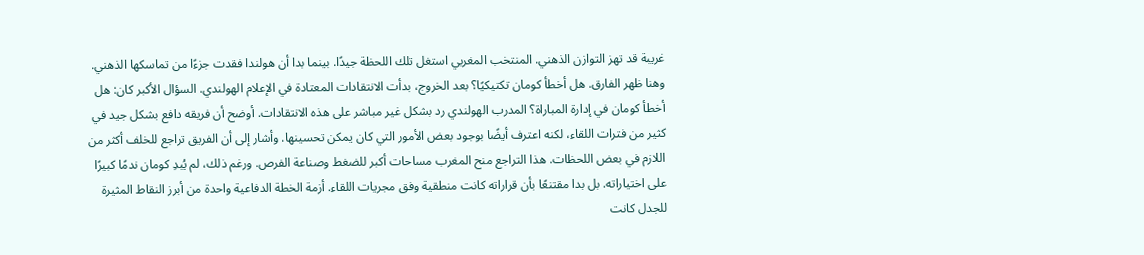غريبة قد تهز التوازن الذهني. المنتخب المغربي استغل تلك اللحظة جيدًا. بينما بدا أن هولندا فقدت جزءًا من تماسكها الذهني. وهنا ظهر الفارق. هل أخطأ كومان تكتيكيًا؟ بعد الخروج، بدأت الانتقادات المعتادة في الإعلام الهولندي. السؤال الأكبر كان: هل أخطأ كومان في إدارة المباراة؟ المدرب الهولندي رد بشكل غير مباشر على هذه الانتقادات. أوضح أن فريقه دافع بشكل جيد في كثير من فترات اللقاء، لكنه اعترف أيضًا بوجود بعض الأمور التي كان يمكن تحسينها. وأشار إلى أن الفريق تراجع للخلف أكثر من اللازم في بعض اللحظات. هذا التراجع منح المغرب مساحات أكبر للضغط وصناعة الفرص. ورغم ذلك، لم يُبدِ كومان ندمًا كبيرًا على اختياراته. بل بدا مقتنعًا بأن قراراته كانت منطقية وفق مجريات اللقاء. أزمة الخطة الدفاعية واحدة من أبرز النقاط المثيرة للجدل كانت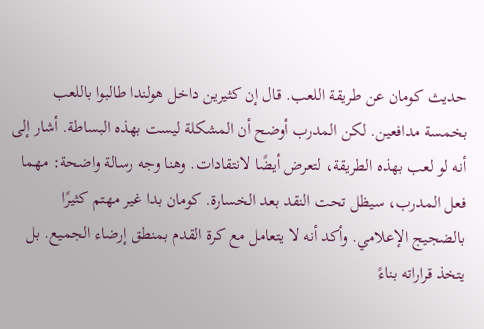حديث كومان عن طريقة اللعب. قال إن كثيرين داخل هولندا طالبوا باللعب بخمسة مدافعين. لكن المدرب أوضح أن المشكلة ليست بهذه البساطة. أشار إلى أنه لو لعب بهذه الطريقة، لتعرض أيضًا لانتقادات. وهنا وجه رسالة واضحة: مهما فعل المدرب، سيظل تحت النقد بعد الخسارة. كومان بدا غير مهتم كثيرًا بالضجيج الإعلامي. وأكد أنه لا يتعامل مع كرة القدم بمنطق إرضاء الجميع. بل يتخذ قراراته بناءً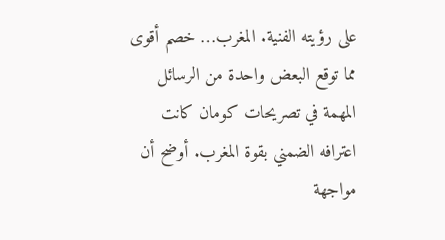على رؤيته الفنية. المغرب… خصم أقوى مما توقع البعض واحدة من الرسائل المهمة في تصريحات كومان كانت اعترافه الضمني بقوة المغرب. أوضح أن مواجهة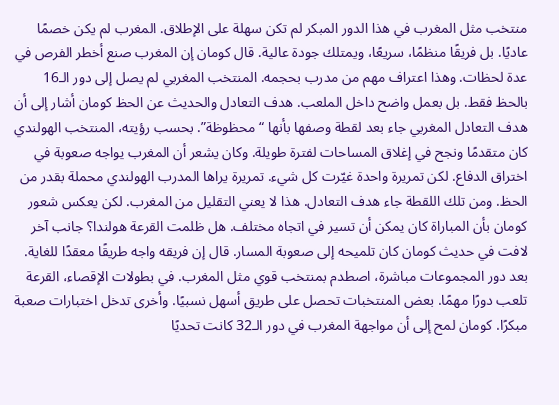منتخب مثل المغرب في هذا الدور المبكر لم تكن سهلة على الإطلاق. المغرب لم يكن خصمًا عاديًا. بل فريقًا منظمًا، سريعًا، ويمتلك جودة عالية. قال كومان إن المغرب صنع أخطر الفرص في عدة لحظات. وهذا اعتراف مهم من مدرب بحجمه. المنتخب المغربي لم يصل إلى دور الـ16 بالحظ فقط. بل بعمل واضح داخل الملعب. هدف التعادل والحديث عن الحظ كومان أشار إلى أن هدف التعادل المغربي جاء بعد لقطة وصفها بأنها “محظوظة”. بحسب رؤيته، المنتخب الهولندي كان متقدمًا ونجح في إغلاق المساحات لفترة طويلة. وكان يشعر أن المغرب يواجه صعوبة في اختراق الدفاع. لكن تمريرة واحدة غيّرت كل شيء. تمريرة يراها المدرب الهولندي محملة بقدر من الحظ. ومن تلك اللقطة جاء هدف التعادل. هذا لا يعني التقليل من المغرب. لكن يعكس شعور كومان بأن المباراة كان يمكن أن تسير في اتجاه مختلف. هل ظلمت القرعة هولندا؟ جانب آخر لافت في حديث كومان كان تلميحه إلى صعوبة المسار. قال إن فريقه واجه طريقًا معقدًا للغاية. بعد دور المجموعات مباشرة، اصطدم بمنتخب قوي مثل المغرب. في بطولات الإقصاء، القرعة تلعب دورًا مهمًا. بعض المنتخبات تحصل على طريق أسهل نسبيًا. وأخرى تدخل اختبارات صعبة مبكرًا. كومان لمح إلى أن مواجهة المغرب في دور الـ32 كانت تحديًا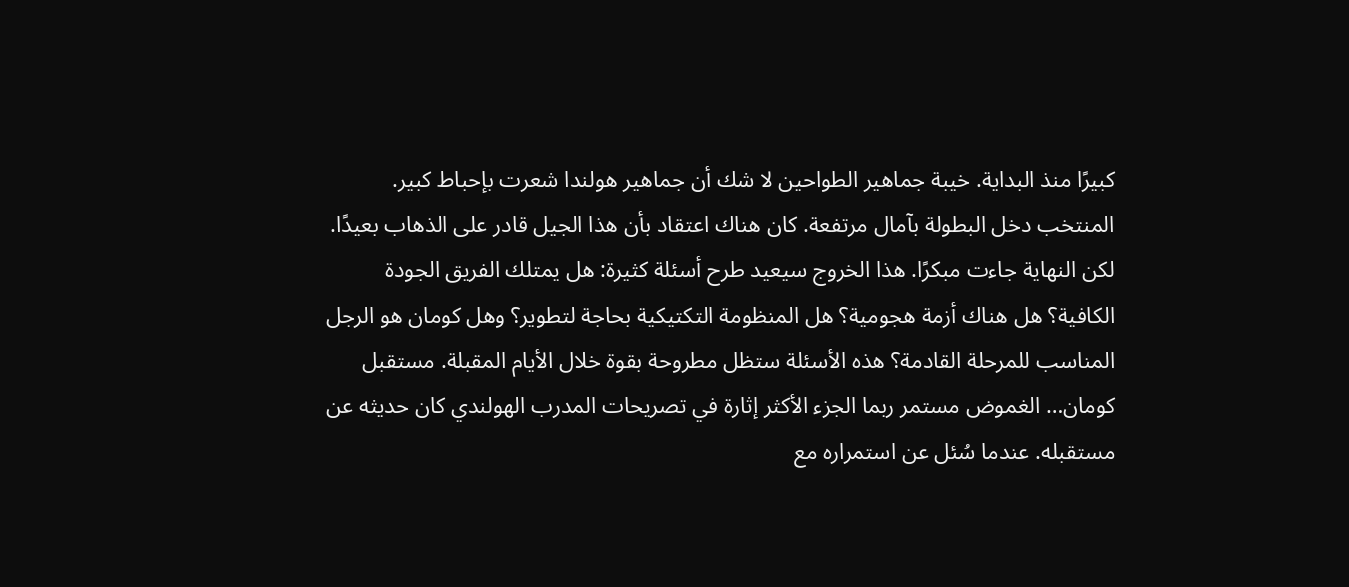كبيرًا منذ البداية. خيبة جماهير الطواحين لا شك أن جماهير هولندا شعرت بإحباط كبير. المنتخب دخل البطولة بآمال مرتفعة. كان هناك اعتقاد بأن هذا الجيل قادر على الذهاب بعيدًا. لكن النهاية جاءت مبكرًا. هذا الخروج سيعيد طرح أسئلة كثيرة: هل يمتلك الفريق الجودة الكافية؟ هل هناك أزمة هجومية؟ هل المنظومة التكتيكية بحاجة لتطوير؟ وهل كومان هو الرجل المناسب للمرحلة القادمة؟ هذه الأسئلة ستظل مطروحة بقوة خلال الأيام المقبلة. مستقبل كومان… الغموض مستمر ربما الجزء الأكثر إثارة في تصريحات المدرب الهولندي كان حديثه عن مستقبله. عندما سُئل عن استمراره مع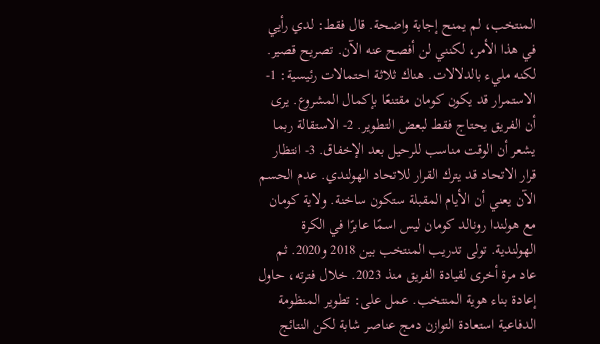المنتخب، لم يمنح إجابة واضحة. قال فقط: لدي رأيي في هذا الأمر، لكنني لن أفصح عنه الآن. تصريح قصير. لكنه مليء بالدلالات. هناك ثلاثة احتمالات رئيسية: 1- الاستمرار قد يكون كومان مقتنعًا بإكمال المشروع. يرى أن الفريق يحتاج فقط لبعض التطوير. 2- الاستقالة ربما يشعر أن الوقت مناسب للرحيل بعد الإخفاق. 3- انتظار قرار الاتحاد قد يترك القرار للاتحاد الهولندي. عدم الحسم الآن يعني أن الأيام المقبلة ستكون ساخنة. ولاية كومان مع هولندا رونالد كومان ليس اسمًا عابرًا في الكرة الهولندية. تولى تدريب المنتخب بين 2018 و2020. ثم عاد مرة أخرى لقيادة الفريق منذ 2023. خلال فترته، حاول إعادة بناء هوية المنتخب. عمل على: تطوير المنظومة الدفاعية استعادة التوازن دمج عناصر شابة لكن النتائج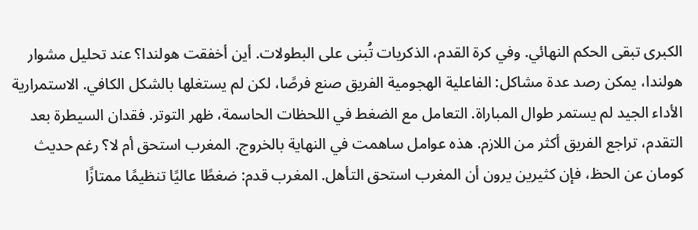الكبرى تبقى الحكم النهائي. وفي كرة القدم، الذكريات تُبنى على البطولات. أين أخفقت هولندا؟ عند تحليل مشوار هولندا، يمكن رصد عدة مشاكل: الفاعلية الهجومية الفريق صنع فرصًا، لكن لم يستغلها بالشكل الكافي. الاستمرارية الأداء الجيد لم يستمر طوال المباراة. التعامل مع الضغط في اللحظات الحاسمة، ظهر التوتر. فقدان السيطرة بعد التقدم، تراجع الفريق أكثر من اللازم. هذه عوامل ساهمت في النهاية بالخروج. المغرب استحق أم لا؟ رغم حديث كومان عن الحظ، فإن كثيرين يرون أن المغرب استحق التأهل. المغرب قدم: ضغطًا عاليًا تنظيمًا ممتازًا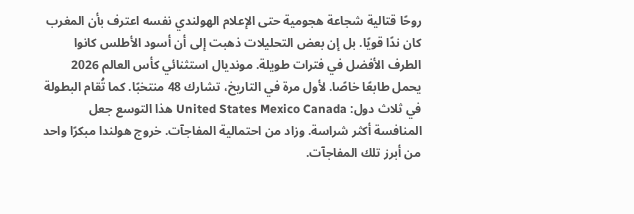روحًا قتالية شجاعة هجومية حتى الإعلام الهولندي نفسه اعترف بأن المغرب كان ندًا قويًا. بل إن بعض التحليلات ذهبت إلى أن أسود الأطلس كانوا الطرف الأفضل في فترات طويلة. مونديال استثنائي كأس العالم 2026 يحمل طابعًا خاصًا. لأول مرة في التاريخ، تشارك 48 منتخبًا. كما تُقام البطولة في ثلاث دول: United States Mexico Canada هذا التوسع جعل المنافسة أكثر شراسة. وزاد من احتمالية المفاجآت. خروج هولندا مبكرًا واحد من أبرز تلك المفاجآت.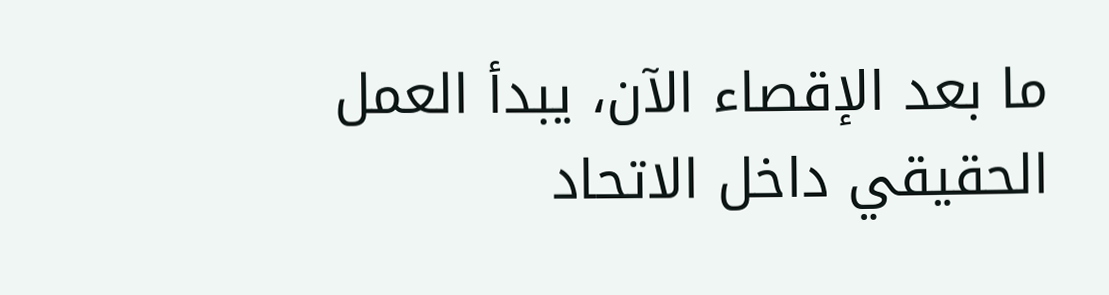ما بعد الإقصاء الآن، يبدأ العمل الحقيقي داخل الاتحاد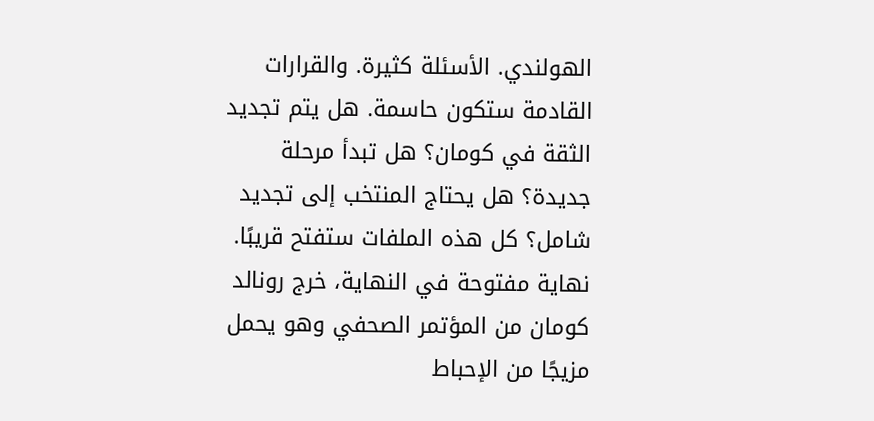الهولندي. الأسئلة كثيرة. والقرارات القادمة ستكون حاسمة. هل يتم تجديد الثقة في كومان؟ هل تبدأ مرحلة جديدة؟ هل يحتاج المنتخب إلى تجديد شامل؟ كل هذه الملفات ستفتح قريبًا. نهاية مفتوحة في النهاية، خرج رونالد كومان من المؤتمر الصحفي وهو يحمل مزيجًا من الإحباط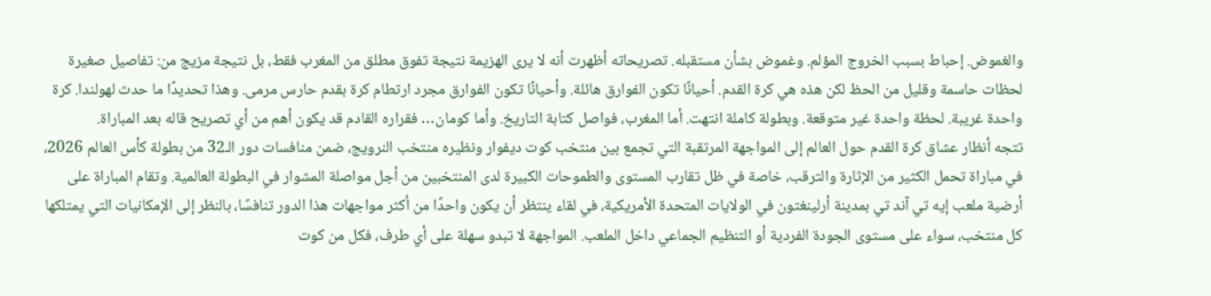والغموض. إحباط بسبب الخروج المؤلم. وغموض بشأن مستقبله. تصريحاته أظهرت أنه لا يرى الهزيمة نتيجة تفوق مطلق من المغرب فقط، بل نتيجة مزيج من: تفاصيل صغيرة لحظات حاسمة وقليل من الحظ لكن هذه هي كرة القدم. أحيانًا تكون الفوارق هائلة. وأحيانًا تكون الفوارق مجرد ارتطام كرة بقدم حارس مرمى. وهذا تحديدًا ما حدث لهولندا. كرة واحدة غريبة. لحظة واحدة غير متوقعة. وبطولة كاملة انتهت. أما المغرب، فواصل كتابة التاريخ. وأما كومان… فقراره القادم قد يكون أهم من أي تصريح قاله بعد المباراة.
تتجه أنظار عشاق كرة القدم حول العالم إلى المواجهة المرتقبة التي تجمع بين منتخب كوت ديفوار ونظيره منتخب النرويج، ضمن منافسات دور الـ32 من بطولة كأس العالم 2026، في مباراة تحمل الكثير من الإثارة والترقب، خاصة في ظل تقارب المستوى والطموحات الكبيرة لدى المنتخبين من أجل مواصلة المشوار في البطولة العالمية. وتقام المباراة على أرضية ملعب إيه تي آند تي بمدينة أرلينغتون في الولايات المتحدة الأمريكية، في لقاء ينتظر أن يكون واحدًا من أكثر مواجهات هذا الدور تنافسًا، بالنظر إلى الإمكانيات التي يمتلكها كل منتخب، سواء على مستوى الجودة الفردية أو التنظيم الجماعي داخل الملعب. المواجهة لا تبدو سهلة على أي طرف، فكل من كوت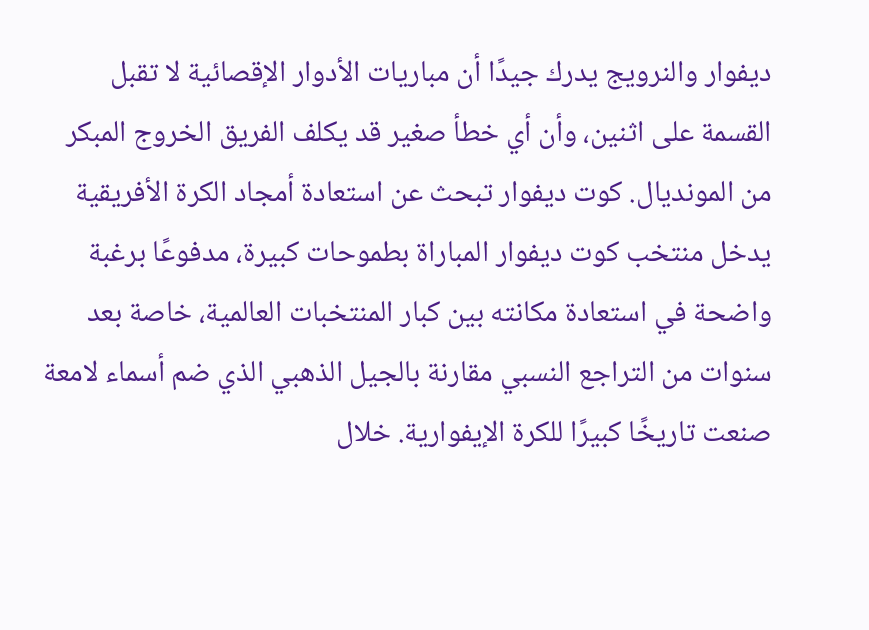ديفوار والنرويج يدرك جيدًا أن مباريات الأدوار الإقصائية لا تقبل القسمة على اثنين، وأن أي خطأ صغير قد يكلف الفريق الخروج المبكر من المونديال. كوت ديفوار تبحث عن استعادة أمجاد الكرة الأفريقية يدخل منتخب كوت ديفوار المباراة بطموحات كبيرة، مدفوعًا برغبة واضحة في استعادة مكانته بين كبار المنتخبات العالمية، خاصة بعد سنوات من التراجع النسبي مقارنة بالجيل الذهبي الذي ضم أسماء لامعة صنعت تاريخًا كبيرًا للكرة الإيفوارية. خلال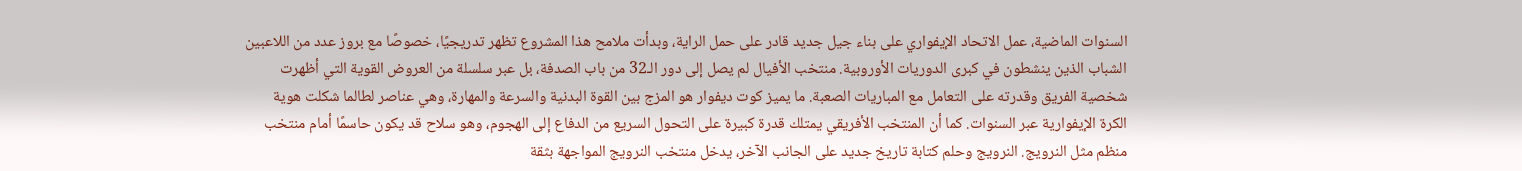السنوات الماضية، عمل الاتحاد الإيفواري على بناء جيل جديد قادر على حمل الراية، وبدأت ملامح هذا المشروع تظهر تدريجيًا، خصوصًا مع بروز عدد من اللاعبين الشباب الذين ينشطون في كبرى الدوريات الأوروبية. منتخب الأفيال لم يصل إلى دور الـ32 من باب الصدفة، بل عبر سلسلة من العروض القوية التي أظهرت شخصية الفريق وقدرته على التعامل مع المباريات الصعبة. ما يميز كوت ديفوار هو المزج بين القوة البدنية والسرعة والمهارة، وهي عناصر لطالما شكلت هوية الكرة الإيفوارية عبر السنوات. كما أن المنتخب الأفريقي يمتلك قدرة كبيرة على التحول السريع من الدفاع إلى الهجوم، وهو سلاح قد يكون حاسمًا أمام منتخب منظم مثل النرويج. النرويج وحلم كتابة تاريخ جديد على الجانب الآخر، يدخل منتخب النرويج المواجهة بثقة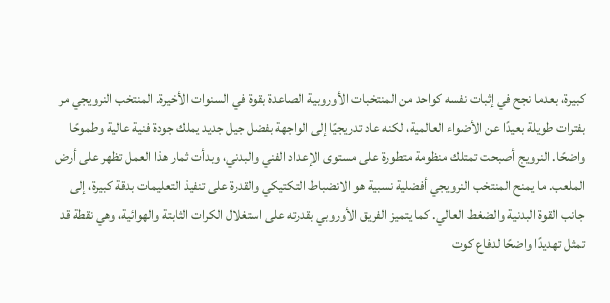كبيرة، بعدما نجح في إثبات نفسه كواحد من المنتخبات الأوروبية الصاعدة بقوة في السنوات الأخيرة. المنتخب النرويجي مر بفترات طويلة بعيدًا عن الأضواء العالمية، لكنه عاد تدريجيًا إلى الواجهة بفضل جيل جديد يملك جودة فنية عالية وطموحًا واضحًا. النرويج أصبحت تمتلك منظومة متطورة على مستوى الإعداد الفني والبدني، وبدأت ثمار هذا العمل تظهر على أرض الملعب. ما يمنح المنتخب النرويجي أفضلية نسبية هو الانضباط التكتيكي والقدرة على تنفيذ التعليمات بدقة كبيرة، إلى جانب القوة البدنية والضغط العالي. كما يتميز الفريق الأوروبي بقدرته على استغلال الكرات الثابتة والهوائية، وهي نقطة قد تمثل تهديدًا واضحًا لدفاع كوت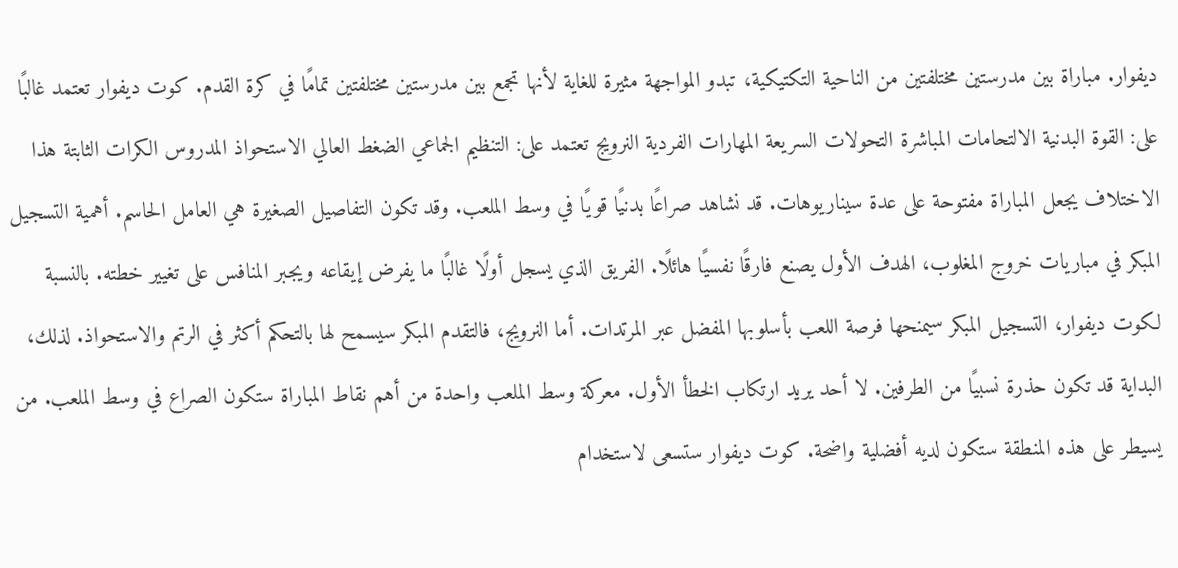ديفوار. مباراة بين مدرستين مختلفتين من الناحية التكتيكية، تبدو المواجهة مثيرة للغاية لأنها تجمع بين مدرستين مختلفتين تمامًا في كرة القدم. كوت ديفوار تعتمد غالبًا على: القوة البدنية الالتحامات المباشرة التحولات السريعة المهارات الفردية النرويج تعتمد على: التنظيم الجماعي الضغط العالي الاستحواذ المدروس الكرات الثابتة هذا الاختلاف يجعل المباراة مفتوحة على عدة سيناريوهات. قد نشاهد صراعًا بدنيًا قويًا في وسط الملعب. وقد تكون التفاصيل الصغيرة هي العامل الحاسم. أهمية التسجيل المبكر في مباريات خروج المغلوب، الهدف الأول يصنع فارقًا نفسيًا هائلًا. الفريق الذي يسجل أولًا غالبًا ما يفرض إيقاعه ويجبر المنافس على تغيير خطته. بالنسبة لكوت ديفوار، التسجيل المبكر سيمنحها فرصة اللعب بأسلوبها المفضل عبر المرتدات. أما النرويج، فالتقدم المبكر سيسمح لها بالتحكم أكثر في الرتم والاستحواذ. لذلك، البداية قد تكون حذرة نسبيًا من الطرفين. لا أحد يريد ارتكاب الخطأ الأول. معركة وسط الملعب واحدة من أهم نقاط المباراة ستكون الصراع في وسط الملعب. من يسيطر على هذه المنطقة ستكون لديه أفضلية واضحة. كوت ديفوار ستسعى لاستخدام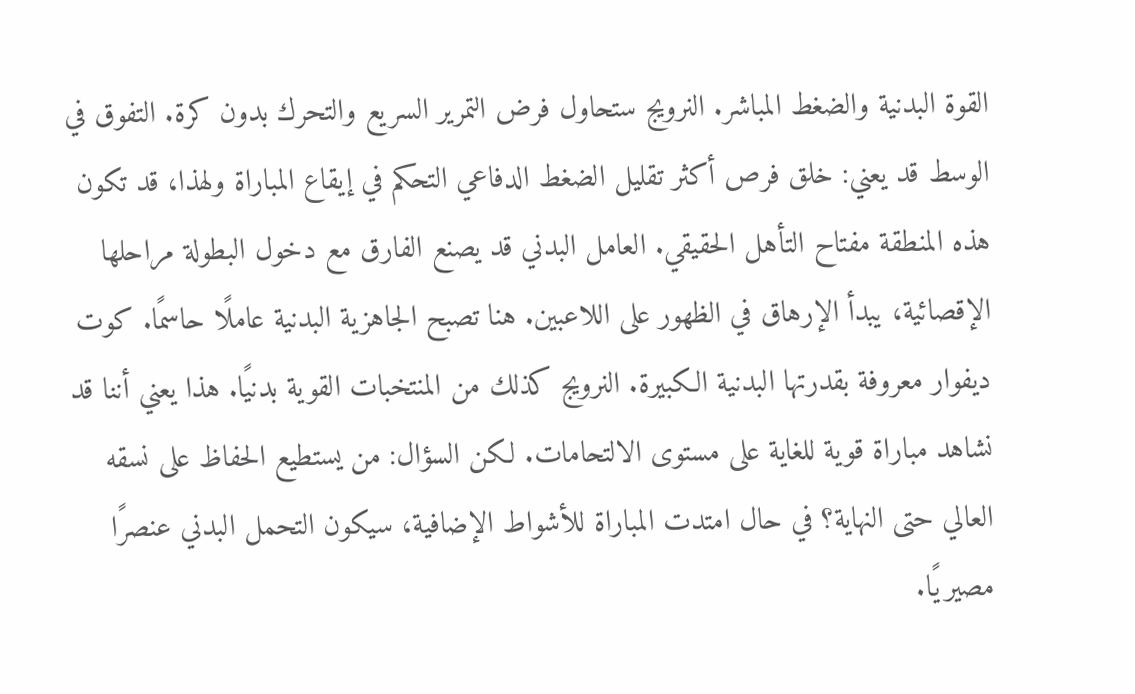القوة البدنية والضغط المباشر. النرويج ستحاول فرض التمرير السريع والتحرك بدون كرة. التفوق في الوسط قد يعني: خلق فرص أكثر تقليل الضغط الدفاعي التحكم في إيقاع المباراة ولهذا، قد تكون هذه المنطقة مفتاح التأهل الحقيقي. العامل البدني قد يصنع الفارق مع دخول البطولة مراحلها الإقصائية، يبدأ الإرهاق في الظهور على اللاعبين. هنا تصبح الجاهزية البدنية عاملًا حاسمًا. كوت ديفوار معروفة بقدرتها البدنية الكبيرة. النرويج كذلك من المنتخبات القوية بدنيًا. هذا يعني أننا قد نشاهد مباراة قوية للغاية على مستوى الالتحامات. لكن السؤال: من يستطيع الحفاظ على نسقه العالي حتى النهاية؟ في حال امتدت المباراة للأشواط الإضافية، سيكون التحمل البدني عنصرًا مصيريًا.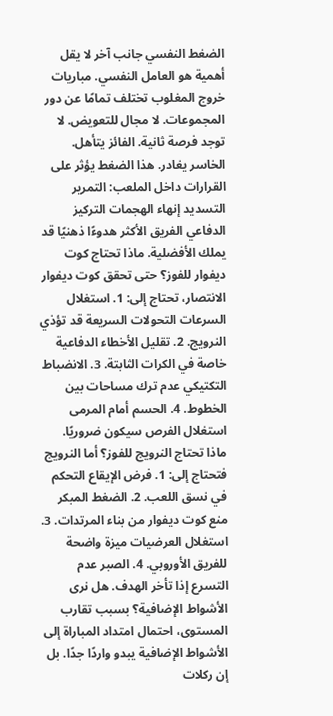الضغط النفسي جانب آخر لا يقل أهمية هو العامل النفسي. مباريات خروج المغلوب تختلف تمامًا عن دور المجموعات. لا مجال للتعويض. لا توجد فرصة ثانية. الفائز يتأهل. الخاسر يغادر. هذا الضغط يؤثر على القرارات داخل الملعب: التمرير التسديد إنهاء الهجمات التركيز الدفاعي الفريق الأكثر هدوءًا ذهنيًا قد يملك الأفضلية. ماذا تحتاج كوت ديفوار للفوز؟ حتى تحقق كوت ديفوار الانتصار، تحتاج إلى: 1. استغلال السرعات التحولات السريعة قد تؤذي النرويج. 2. تقليل الأخطاء الدفاعية خاصة في الكرات الثابتة. 3. الانضباط التكتيكي عدم ترك مساحات بين الخطوط. 4. الحسم أمام المرمى استغلال الفرص سيكون ضروريًا. ماذا تحتاج النرويج للفوز؟ أما النرويج فتحتاج إلى: 1. فرض الإيقاع التحكم في نسق اللعب. 2. الضغط المبكر منع كوت ديفوار من بناء المرتدات. 3. استغلال العرضيات ميزة واضحة للفريق الأوروبي. 4. الصبر عدم التسرع إذا تأخر الهدف. هل نرى الأشواط الإضافية؟ بسبب تقارب المستوى، احتمال امتداد المباراة إلى الأشواط الإضافية يبدو واردًا جدًا. بل إن ركلات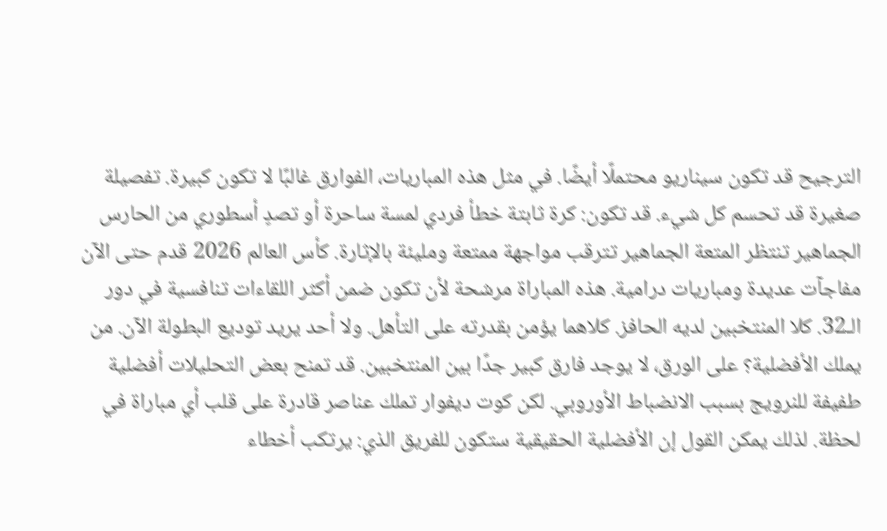الترجيح قد تكون سيناريو محتملًا أيضًا. في مثل هذه المباريات، الفوارق غالبًا لا تكون كبيرة. تفصيلة صغيرة قد تحسم كل شيء. قد تكون: كرة ثابتة خطأ فردي لمسة ساحرة أو تصدٍ أسطوري من الحارس الجماهير تنتظر المتعة الجماهير تترقب مواجهة ممتعة ومليئة بالإثارة. كأس العالم 2026 قدم حتى الآن مفاجآت عديدة ومباريات درامية. هذه المباراة مرشحة لأن تكون ضمن أكثر اللقاءات تنافسية في دور الـ32. كلا المنتخبين لديه الحافز. كلاهما يؤمن بقدرته على التأهل. ولا أحد يريد توديع البطولة الآن. من يملك الأفضلية؟ على الورق، لا يوجد فارق كبير جدًا بين المنتخبين. قد تمنح بعض التحليلات أفضلية طفيفة للنرويج بسبب الانضباط الأوروبي. لكن كوت ديفوار تملك عناصر قادرة على قلب أي مباراة في لحظة. لذلك يمكن القول إن الأفضلية الحقيقية ستكون للفريق الذي: يرتكب أخطاء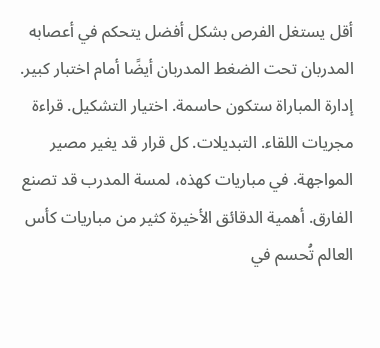أقل يستغل الفرص بشكل أفضل يتحكم في أعصابه المدربان تحت الضغط المدربان أيضًا أمام اختبار كبير. إدارة المباراة ستكون حاسمة. اختيار التشكيل. قراءة مجريات اللقاء. التبديلات. كل قرار قد يغير مصير المواجهة. في مباريات كهذه، لمسة المدرب قد تصنع الفارق. أهمية الدقائق الأخيرة كثير من مباريات كأس العالم تُحسم في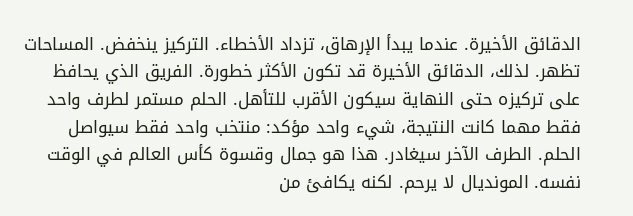الدقائق الأخيرة. عندما يبدأ الإرهاق، تزداد الأخطاء. التركيز ينخفض. المساحات تظهر. لذلك، الدقائق الأخيرة قد تكون الأكثر خطورة. الفريق الذي يحافظ على تركيزه حتى النهاية سيكون الأقرب للتأهل. الحلم مستمر لطرف واحد فقط مهما كانت النتيجة، شيء واحد مؤكد: منتخب واحد فقط سيواصل الحلم. الطرف الآخر سيغادر. هذا هو جمال وقسوة كأس العالم في الوقت نفسه. المونديال لا يرحم. لكنه يكافئ من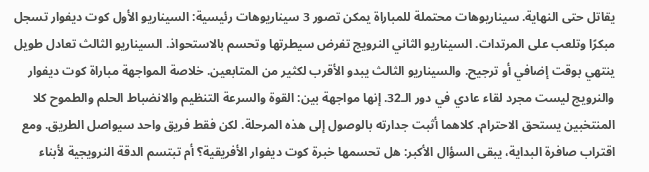يقاتل حتى النهاية. سيناريوهات محتملة للمباراة يمكن تصور 3 سيناريوهات رئيسية: السيناريو الأول كوت ديفوار تسجل مبكرًا وتلعب على المرتدات. السيناريو الثاني النرويج تفرض سيطرتها وتحسم بالاستحواذ. السيناريو الثالث تعادل طويل ينتهي بوقت إضافي أو ترجيح. والسيناريو الثالث يبدو الأقرب لكثير من المتابعين. خلاصة المواجهة مباراة كوت ديفوار والنرويج ليست مجرد لقاء عادي في دور الـ32. إنها مواجهة بين: القوة والسرعة التنظيم والانضباط الحلم والطموح كلا المنتخبين يستحق الاحترام. كلاهما أثبت جدارته بالوصول إلى هذه المرحلة. لكن فقط فريق واحد سيواصل الطريق. ومع اقتراب صافرة البداية، يبقى السؤال الأكبر: هل تحسمها خبرة كوت ديفوار الأفريقية؟ أم تبتسم الدقة النرويجية لأبناء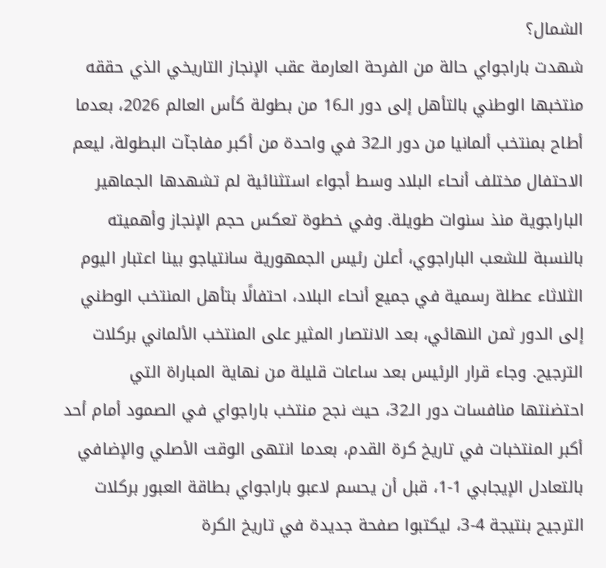الشمال؟
شهدت باراجواي حالة من الفرحة العارمة عقب الإنجاز التاريخي الذي حققه منتخبها الوطني بالتأهل إلى دور الـ16 من بطولة كأس العالم 2026، بعدما أطاح بمنتخب ألمانيا من دور الـ32 في واحدة من أكبر مفاجآت البطولة، ليعم الاحتفال مختلف أنحاء البلاد وسط أجواء استثنائية لم تشهدها الجماهير الباراجوية منذ سنوات طويلة. وفي خطوة تعكس حجم الإنجاز وأهميته بالنسبة للشعب الباراجوي، أعلن رئيس الجمهورية سانتياجو بينا اعتبار اليوم الثلاثاء عطلة رسمية في جميع أنحاء البلاد، احتفالًا بتأهل المنتخب الوطني إلى الدور ثمن النهائي، بعد الانتصار المثير على المنتخب الألماني بركلات الترجيح. وجاء قرار الرئيس بعد ساعات قليلة من نهاية المباراة التي احتضنتها منافسات دور الـ32، حيث نجح منتخب باراجواي في الصمود أمام أحد أكبر المنتخبات في تاريخ كرة القدم، بعدما انتهى الوقت الأصلي والإضافي بالتعادل الإيجابي 1-1، قبل أن يحسم لاعبو باراجواي بطاقة العبور بركلات الترجيح بنتيجة 4-3، ليكتبوا صفحة جديدة في تاريخ الكرة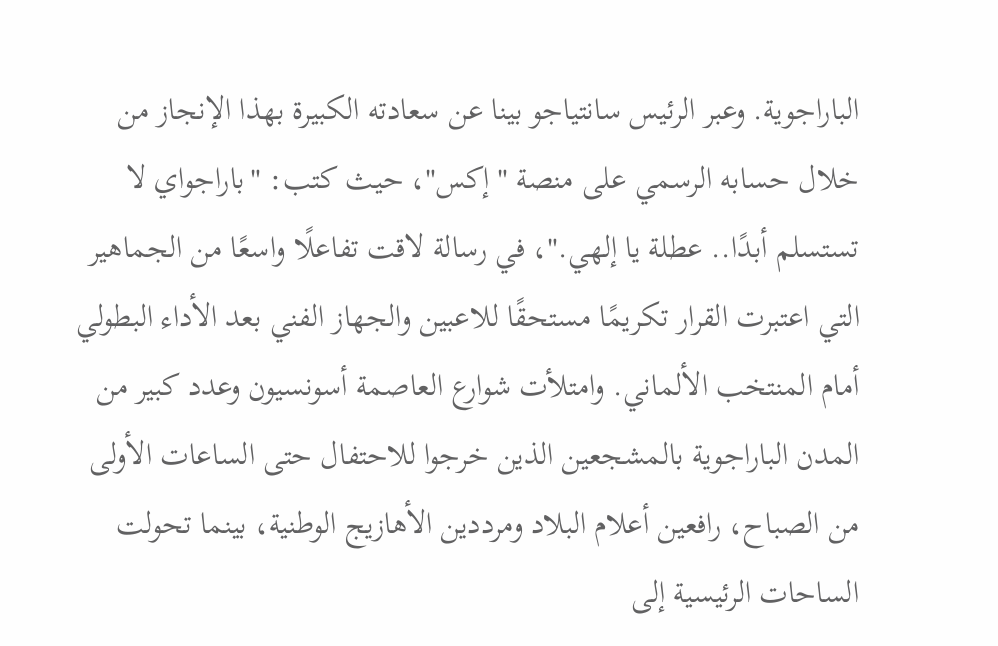الباراجوية. وعبر الرئيس سانتياجو بينا عن سعادته الكبيرة بهذا الإنجاز من خلال حسابه الرسمي على منصة "إكس"، حيث كتب: "باراجواي لا تستسلم أبدًا.. عطلة يا إلهي."، في رسالة لاقت تفاعلًا واسعًا من الجماهير التي اعتبرت القرار تكريمًا مستحقًا للاعبين والجهاز الفني بعد الأداء البطولي أمام المنتخب الألماني. وامتلأت شوارع العاصمة أسونسيون وعدد كبير من المدن الباراجوية بالمشجعين الذين خرجوا للاحتفال حتى الساعات الأولى من الصباح، رافعين أعلام البلاد ومرددين الأهازيج الوطنية، بينما تحولت الساحات الرئيسية إلى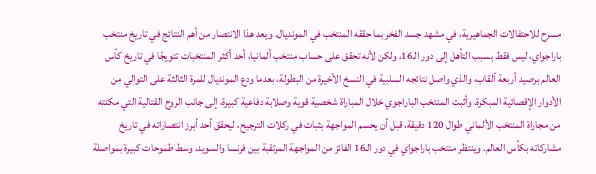مسرح للاحتفالات الجماهيرية، في مشهد جسد الفخر بما حققه المنتخب في المونديال. ويعد هذا الانتصار من أهم النتائج في تاريخ منتخب باراجواي، ليس فقط بسبب التأهل إلى دور الـ16، ولكن لأنه تحقق على حساب منتخب ألمانيا، أحد أكثر المنتخبات تتويجًا في تاريخ كأس العالم برصيد أربعة ألقاب، والذي واصل نتائجه السلبية في النسخ الأخيرة من البطولة، بعدما ودع المونديال للمرة الثالثة على التوالي من الأدوار الإقصائية المبكرة. وأثبت المنتخب الباراجوي خلال المباراة شخصية قوية وصلابة دفاعية كبيرة، إلى جانب الروح القتالية التي مكنته من مجاراة المنتخب الألماني طوال 120 دقيقة، قبل أن يحسم المواجهة بثبات في ركلات الترجيح، ليحقق أحد أبرز انتصاراته في تاريخ مشاركاته بكأس العالم. وينتظر منتخب باراجواي في دور الـ16 الفائز من المواجهة المرتقبة بين فرنسا والسويد، وسط طموحات كبيرة بمواصلة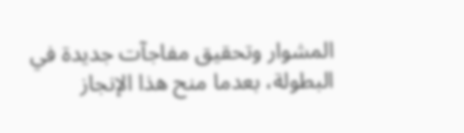المشوار وتحقيق مفاجآت جديدة في البطولة، بعدما منح هذا الإنجاز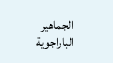الجماهير الباراجوية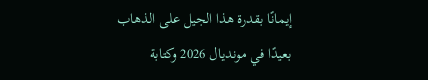إيمانًا بقدرة هذا الجيل على الذهاب بعيدًا في مونديال 2026 وكتابة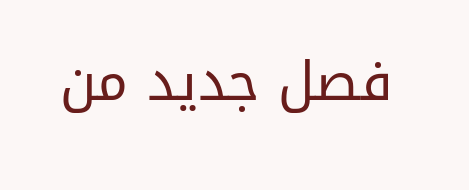فصل جديد من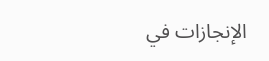الإنجازات في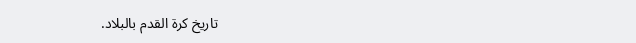تاريخ كرة القدم بالبلاد.